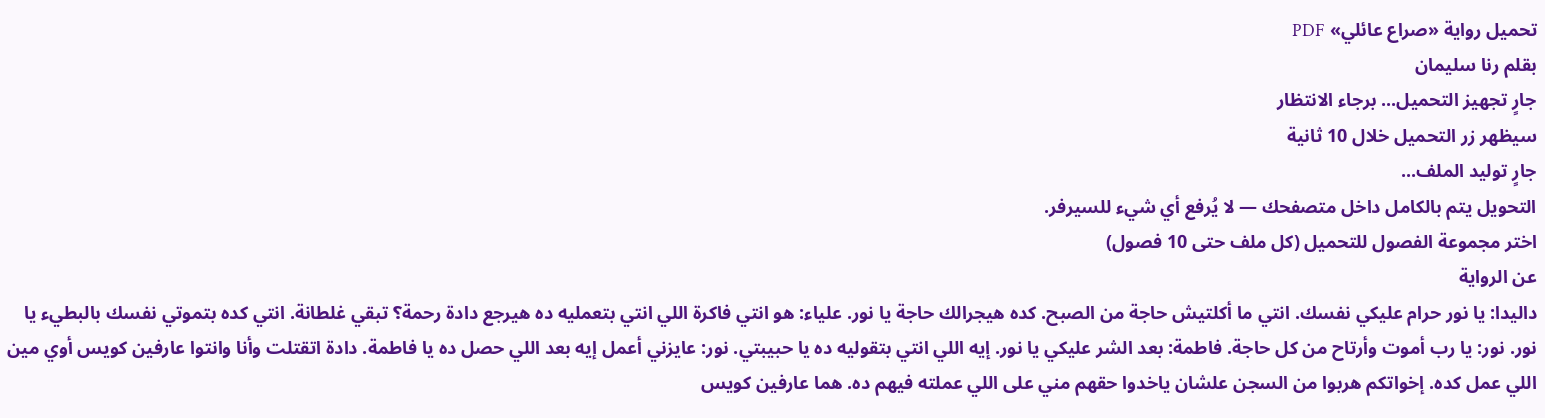تحميل رواية «صراع عائلي» PDF
بقلم رنا سليمان
جارٍ تجهيز التحميل... برجاء الانتظار
سيظهر زر التحميل خلال 10 ثانية
جارٍ توليد الملف...
التحويل يتم بالكامل داخل متصفحك — لا يُرفع أي شيء للسيرفر.
اختر مجموعة الفصول للتحميل (كل ملف حتى 10 فصول)
عن الرواية
داليدا: يا نور حرام عليكي نفسك. انتي ما أكلتيش حاجة من الصبح. كده هيجرالك حاجة يا نور. علياء: هو انتي فاكرة اللي انتي بتعمليه ده هيرجع دادة رحمة؟ تبقي غلطانة. انتي كده بتموتي نفسك بالبطيء يا نور. نور: يا رب أموت وأرتاح من كل حاجة. فاطمة: بعد الشر عليكي يا نور. إيه اللي انتي بتقوليه ده يا حبيبتي. نور: عايزني أعمل إيه بعد اللي حصل ده يا فاطمة. دادة اتقتلت وأنا وانتوا عارفين كويس أوي مين اللي عمل كده. إخواتكم هربوا من السجن علشان ياخدوا حقهم مني على اللي عملته فيهم ده. هما عارفين كويس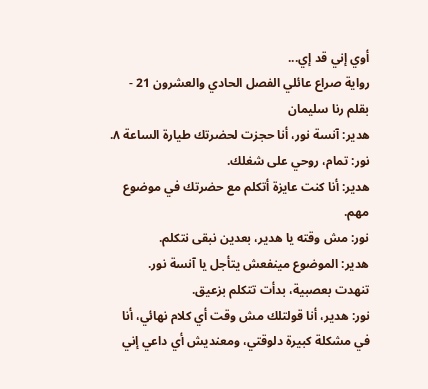أوي إني قد إي...
رواية صراع عائلي الفصل الحادي والعشرون 21 - بقلم رنا سليمان
هدير: آنسة نور، أنا حجزت لحضرتك طيارة الساعة ٨.
نور: تمام، روحي على شغلك.
هدير: أنا كنت عايزة أتكلم مع حضرتك في موضوع مهم.
نور: مش وقته يا هدير، بعدين نبقى نتكلم.
هدير: الموضوع مينفعش يتأجل يا آنسة نور.
تنهدت بعصبية، بدأت تتكلم بزعيق.
نور: هدير، أنا قولتلك مش وقت أي كلام نهائي، أنا في مشكلة كبيرة دلوقتي، ومعنديش أي داعي إني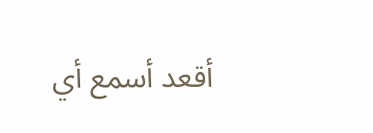أقعد أسمع أي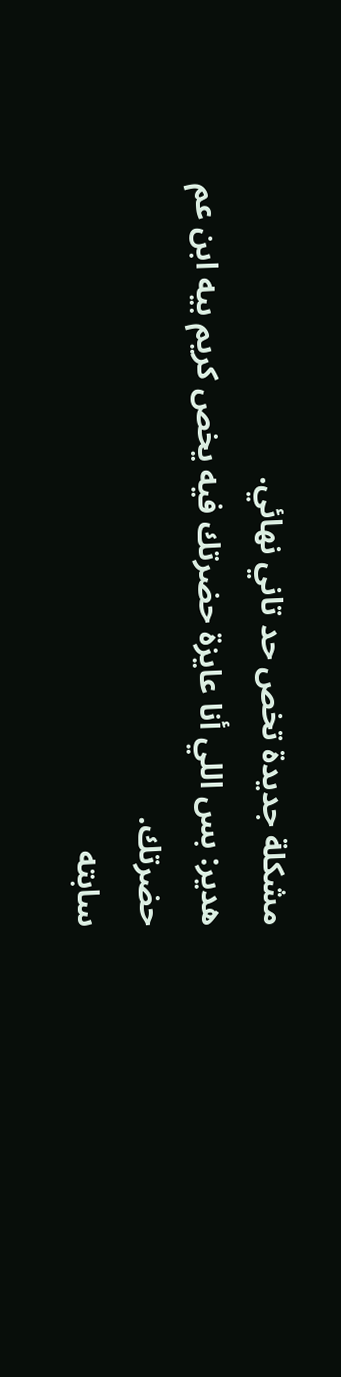مشكلة جديدة تخص حد تاني نهائي.
هدير: بس اللي أنا عايزة حضرتك فيه يخص كريم بيه ابن عم حضرتك.
سابته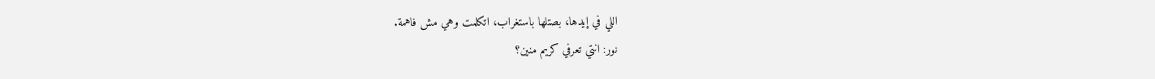اللي في إيدها، بصتلها باستغراب، اتكلمت وهي مش فاهمة.
نور: انتي تعرفي كريم منين؟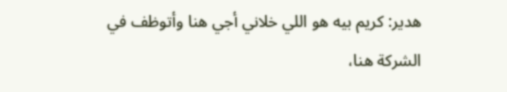هدير: كريم بيه هو اللي خلاني أجي هنا وأتوظف في الشركة هنا،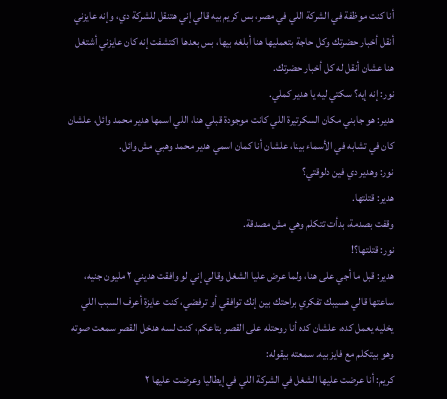أنا كنت موظفة في الشركة اللي في مصر، بس كريم بيه قالي إني هتنقل للشركة دي، وإنه عايزني أنقل أخبار حضرتك وكل حاجة بتعمليها هنا أبلغه بيها، بس بعدها اكتشفت إنه كان عايزني أشتغل هنا عشان أنقل له كل أخبار حضرتك.
نور: إنه إيه؟ سكتي ليه يا هدير كملي.
هدير: هو جابني مكان السكرتيرة اللي كانت موجودة قبلي هنا، اللي اسمها هدير محمد وائل، علشان كان في تشابه في الأسماء بينا، علشان أنا كمان اسمي هدير محمد وهبي مش وائل.
نور: وهدير دي فين دلوقتي؟
هدير: قتلتها.
وقفت بصدمة، بدأت تتكلم وهي مش مصدقة.
نور: قتلتها؟!
هدير: قبل ما أجي على هنا، ولما عرض عليا الشغل وقالي إني لو وافقت هديني ٢ مليون جنيه، ساعتها قالي هسيبك تفكري براحتك بين إنك توافقي أو ترفضي، كنت عايزة أعرف السبب اللي يخليه يعمل كده، علشان كده أنا روحتله على القصر بتاعكم، كنت لسه هدخل القصر سمعت صوته وهو بيتكلم مع فايز بيه. سمعته بيقوله:
كريم: أنا عرضت عليها الشغل في الشركة اللي في إيطاليا وعرضت عليها ٢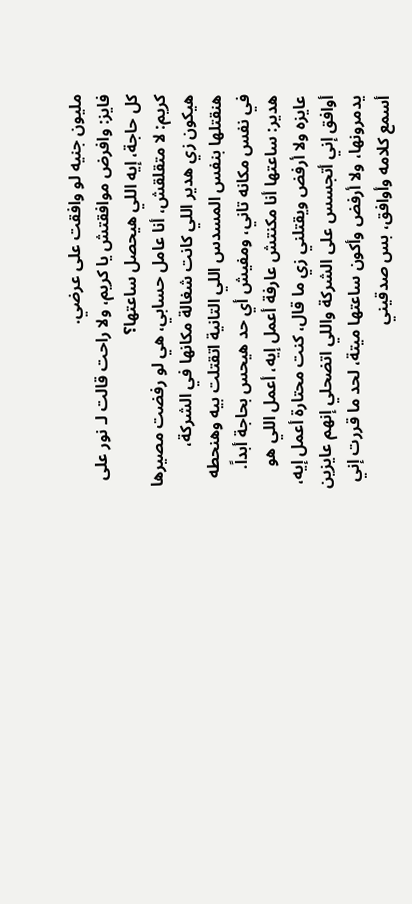مليون جنيه لو وافقت على عرضي.
فايز: وافرض موافقتش يا كريم، ولا راحت قالت لـ نور على كل حاجة، إيه اللي هيحصل ساعتها؟
كريم: لا متقلقش، أنا عامل حسابي، هي لو رفضت مصيرها هيكون زي هدير اللي كانت شغالة مكانها في الشركة، هنقتلها بنفس المسدس اللي التانية اتقتلت بيه وهنحطه في نفس مكانه تاني، ومفيش أي حد هيحس بحاجة أبداً.
هدير: ساعتها أنا مكنتش عارفة أعمل إيه، أعمل اللي هو عايزه ولا أرفض ويقتلني زي ما قال، كنت محتارة أعمل إيه، أوافق إني أتجسس على الشركة واللي اتضحلي إنهم عايزين يدمرونها، ولا أرفض وأكون ساعتها ميتة، لحد ما قررت إني أسمع كلامه وأوافق، بس صدقيني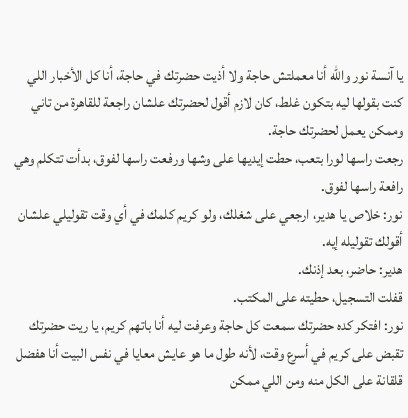يا آنسة نور والله أنا معملتش حاجة ولا أذيت حضرتك في حاجة، أنا كل الأخبار اللي كنت بقولها ليه بتكون غلط، كان لازم أقول لحضرتك علشان راجعة للقاهرة من تاني وممكن يعمل لحضرتك حاجة.
رجعت راسها لورا بتعب، حطت إيديها على وشها ورفعت راسها لفوق، بدأت تتكلم وهي رافعة راسها لفوق.
نور: خلاص يا هدير، ارجعي على شغلك، ولو كريم كلمك في أي وقت تقوليلي علشان أقولك تقوليله إيه.
هدير: حاضر، بعد إذنك.
قفلت التسجيل، حطيته على المكتب.
نور: افتكر كده حضرتك سمعت كل حاجة وعرفت ليه أنا باتهم كريم، يا ريت حضرتك تقبض على كريم في أسرع وقت، لأنه طول ما هو عايش معايا في نفس البيت أنا هفضل قلقانة على الكل منه ومن اللي ممكن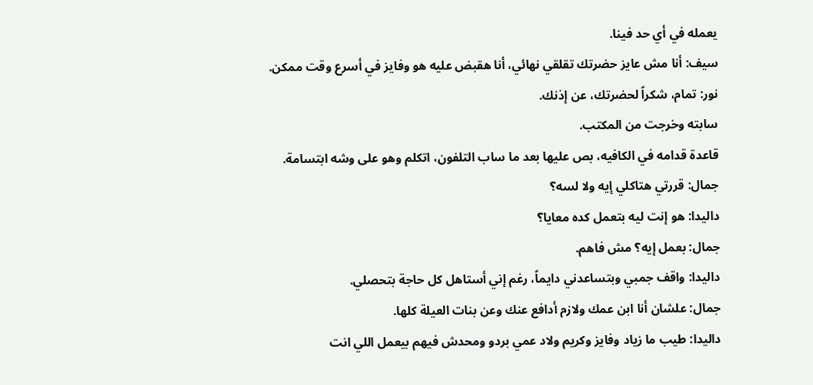يعمله في أي حد فينا.
سيف: أنا مش عايز حضرتك تقلقي نهائي، أنا هقبض عليه هو وفايز في أسرع وقت ممكن.
نور: تمام، شكراً لحضرتك، عن إذنك.
سابته وخرجت من المكتب.
قاعدة قدامه في الكافيه، بص عليها بعد ما ساب التلفون، اتكلم وهو على وشه ابتسامة.
جمال: قررتي هتاكلي إيه ولا لسه؟
داليدا: هو إنت ليه بتعمل كده معايا؟
جمال: بعمل إيه؟ مش فاهم.
داليدا: واقف جمبي وبتساعدني دايماً، رغم إني أستاهل كل حاجة بتحصلي.
جمال: علشان أنا ابن عمك ولازم أدافع عنك وعن بنات العيلة كلها.
داليدا: طيب ما زياد وفايز وكريم ولاد عمي بردو ومحدش فيهم بيعمل اللي انت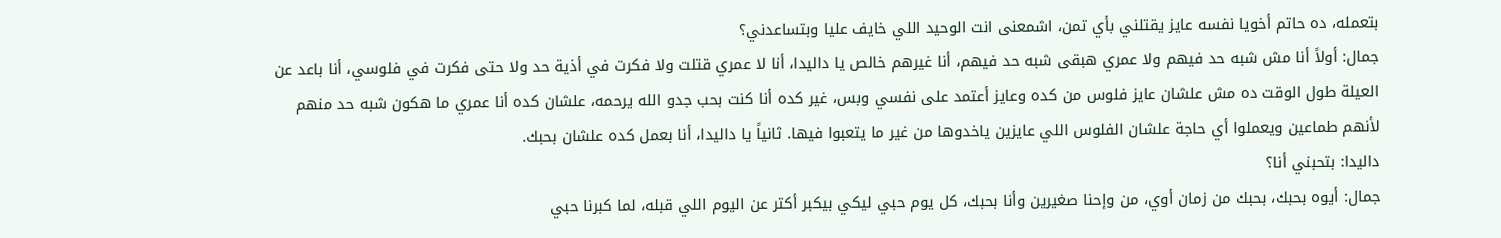بتعمله، ده حاتم أخويا نفسه عايز يقتلني بأي تمن، اشمعنى انت الوحيد اللي خايف عليا وبتساعدني؟
جمال: أولاً أنا مش شبه حد فيهم ولا عمري هبقى شبه حد فيهم، أنا غيرهم خالص يا داليدا، أنا لا عمري قتلت ولا فكرت في أذية حد ولا حتى فكرت في فلوسي، أنا باعد عن العيلة طول الوقت ده مش علشان عايز فلوس من كده وعايز أعتمد على نفسي وبس، غير كده أنا كنت بحب جدو الله يرحمه، علشان كده أنا عمري ما هكون شبه حد منهم لأنهم طماعين ويعملوا أي حاجة علشان الفلوس اللي عايزين ياخدوها من غير ما يتعبوا فيها. ثانياً يا داليدا، أنا بعمل كده علشان بحبك.
داليدا: بتحبني أنا؟
جمال: أيوه بحبك، بحبك من زمان أوي، من وإحنا صغيرين وأنا بحبك، كل يوم حبي ليكي بيكبر أكتر عن اليوم اللي قبله، لما كبرنا حبي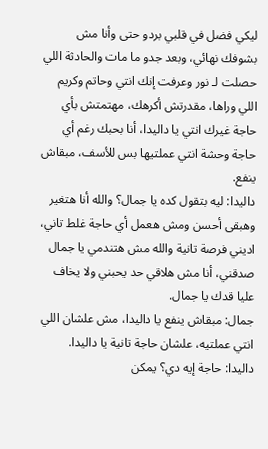ليكي فضل في قلبي بردو حتى وأنا مش بشوفك نهائي، وبعد جدو ما مات والحادثة اللي حصلت لـ نور وعرفت إنك انتي وحاتم وكريم اللي وراها، مقدرتش أكرهك، مهتمتش بأي حاجة غيرك انتي يا داليدا، أنا بحبك رغم أي حاجة وحشة انتي عملتيها بس للأسف، مبقاش ينفع.
داليدا: ليه بتقول كده يا جمال؟ والله أنا هتغير وهبقى أحسن ومش هعمل أي حاجة غلط تاني، اديني فرصة تانية والله مش هتندمي يا جمال صدقني، أنا مش هلاقي حد يحبني ولا يخاف عليا قدك يا جمال.
جمال: مبقاش ينفع يا داليدا، مش علشان اللي انتي عملتيه، علشان حاجة تانية يا داليدا.
داليدا: حاجة إيه دي؟ يمكن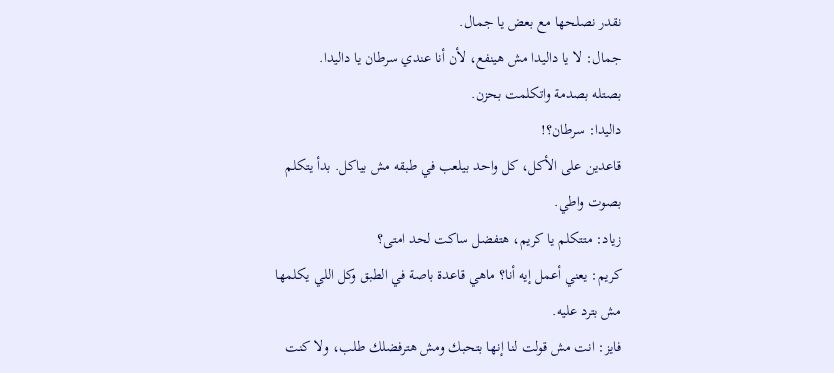نقدر نصلحها مع بعض يا جمال.
جمال: لا يا داليدا مش هينفع، لأن أنا عندي سرطان يا داليدا.
بصتله بصدمة واتكلمت بحزن.
داليدا: سرطان؟!
قاعدين على الأكل، كل واحد بيلعب في طبقه مش بياكل. بدأ يتكلم بصوت واطي.
زياد: متتكلم يا كريم، هتفضل ساكت لحد امتى؟
كريم: يعني أعمل إيه أنا؟ ماهي قاعدة باصة في الطبق وكل اللي يكلمها مش بترد عليه.
فايز: انت مش قولت لنا إنها بتحبك ومش هترفضلك طلب، ولا كنت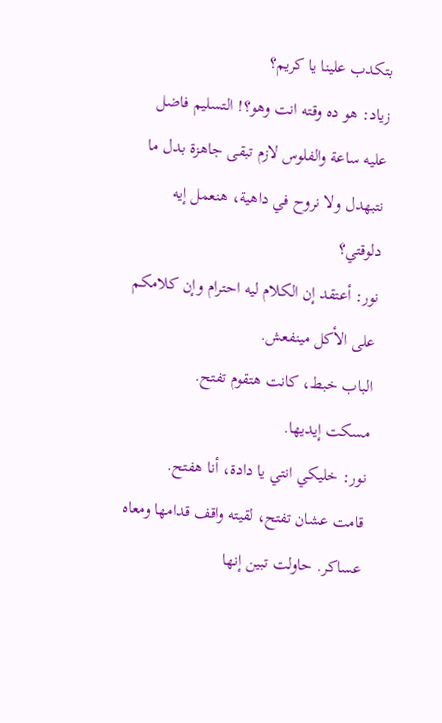بتكدب علينا يا كريم؟
زياد: هو ده وقته انت وهو؟! التسليم فاضل عليه ساعة والفلوس لازم تبقى جاهزة بدل ما نتبهدل ولا نروح في داهية، هنعمل إيه دلوقتي؟
نور: أعتقد إن الكلام ليه احترام وإن كلامكم على الأكل مينفعش.
الباب خبط، كانت هتقوم تفتح.
مسكت إيديها.
نور: خليكي انتي يا دادة، أنا هفتح.
قامت عشان تفتح، لقيته واقف قدامها ومعاه عساكر. حاولت تبين إنها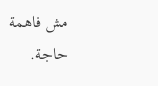مش فاهمة حاجة.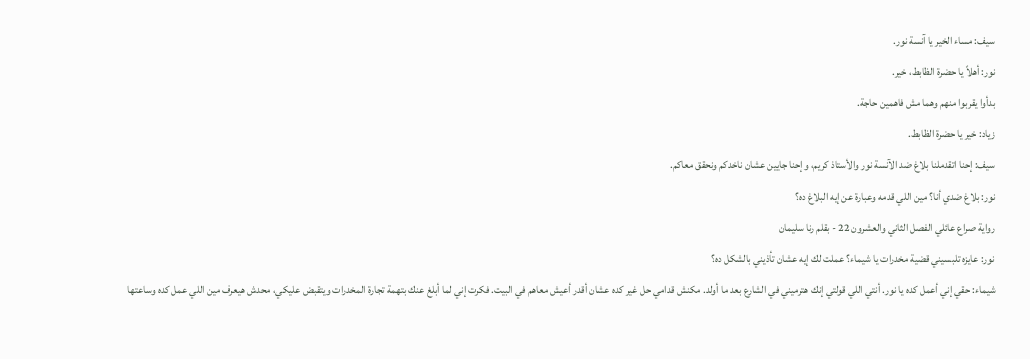سيف: مساء الخير يا آنسة نور.
نور: أهلاً يا حضرة الظابط، خير.
بدأوا يقربوا منهم وهما مش فاهمين حاجة.
زياد: خير يا حضرة الظابط.
سيف: إحنا اتقدملنا بلاغ ضد الآنسة نور والأستاذ كريم، وإحنا جايين عشان ناخدكم ونحقق معاكم.
نور: بلاغ ضدي أنا؟ مين اللي قدمه وعبارة عن إيه البلاغ ده؟
رواية صراع عائلي الفصل الثاني والعشرون 22 - بقلم رنا سليمان
نور: عايزه تلبسيني قضية مخدرات يا شيماء؟ عملت لك إيه عشان تأذيني بالشكل ده؟
شيماء: حقي إني أعمل كده يا نور. أنتي اللي قولتي إنك هترميني في الشارع بعد ما أولد. مكنش قدامي حل غير كده عشان أقدر أعيش معاهم في البيت. فكرت إني لما أبلغ عنك بتهمة تجارة المخدرات ويتقبض عليكي، محدش هيعرف مين اللي عمل كده وساعتها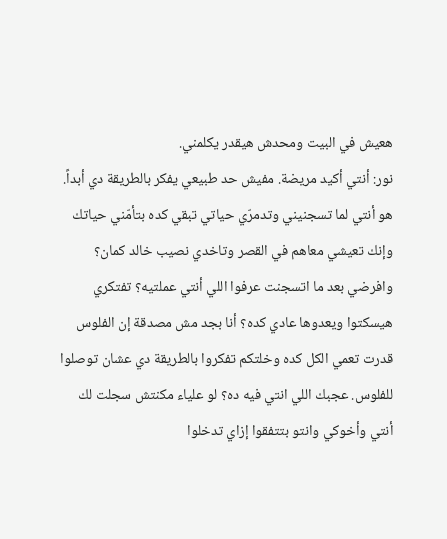هعيش في البيت ومحدش هيقدر يكلمني.
نور: أنتي أكيد مريضة. مفيش حد طبيعي يفكر بالطريقة دي أبداً. هو أنتي لما تسجنيني وتدمرّي حياتي تبقي كده بتأمّني حياتك وإنك تعيشي معاهم في القصر وتاخدي نصيب خالد كمان؟ وافرضي بعد ما اتسجنت عرفوا اللي أنتي عملتيه؟ تفتكري هيسكتوا ويعدوها عادي كده؟ أنا بجد مش مصدقة إن الفلوس قدرت تعمي الكل كده وخلتكم تفكروا بالطريقة دي عشان توصلوا للفلوس. عجبك اللي انتي فيه ده؟ لو علياء مكنتش سجلت لك أنتي وأخوكي وانتو بتتفقوا إزاي تدخلوا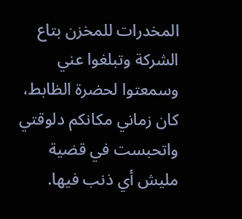المخدرات للمخزن بتاع الشركة وتبلغوا عني وسمعتوا لحضرة الظابط، كان زماني مكانكم دلوقتي واتحبست في قضية مليش أي ذنب فيها.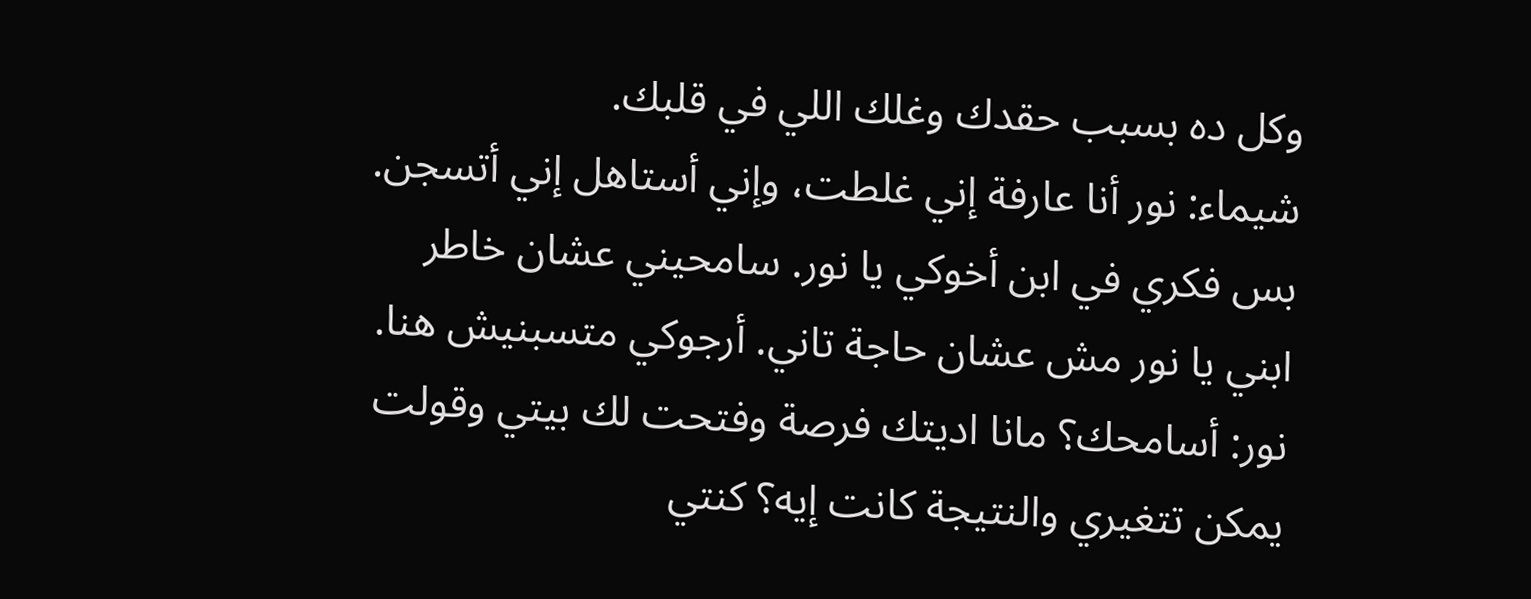وكل ده بسبب حقدك وغلك اللي في قلبك.
شيماء: نور أنا عارفة إني غلطت، وإني أستاهل إني أتسجن. بس فكري في ابن أخوكي يا نور. سامحيني عشان خاطر ابني يا نور مش عشان حاجة تاني. أرجوكي متسبنيش هنا.
نور: أسامحك؟ مانا اديتك فرصة وفتحت لك بيتي وقولت يمكن تتغيري والنتيجة كانت إيه؟ كنتي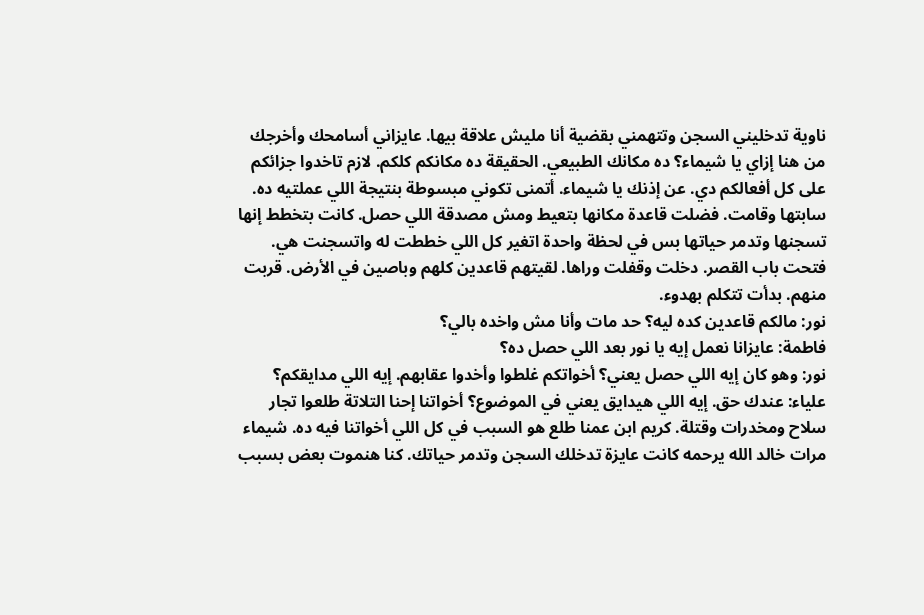ناوية تدخليني السجن وتتهمني بقضية أنا مليش علاقة بيها. عايزاني أسامحك وأخرجك من هنا إزاي يا شيماء؟ ده مكانك الطبيعي. الحقيقة ده مكانكم كلكم. لازم تاخدوا جزائكم على كل أفعالكم دي. عن إذنك يا شيماء. أتمنى تكوني مبسوطة بنتيجة اللي عملتيه ده.
سابتها وقامت. فضلت قاعدة مكانها بتعيط ومش مصدقة اللي حصل. كانت بتخطط إنها تسجنها وتدمر حياتها بس في لحظة واحدة اتغير كل اللي خططت له واتسجنت هي.
فتحت باب القصر. دخلت وقفلت وراها. لقيتهم قاعدين كلهم وباصين في الأرض. قربت منهم. بدأت تتكلم بهدوء.
نور: مالكم قاعدين كده ليه؟ حد مات وأنا مش واخده بالي؟
فاطمة: عايزانا نعمل إيه يا نور بعد اللي حصل ده؟
نور: وهو كان إيه اللي حصل يعني؟ أخواتكم غلطوا وأخدوا عقابهم. إيه اللي مدايقكم؟
علياء: عندك حق. إيه اللي هيدايق يعني في الموضوع؟ أخواتنا إحنا التلاتة طلعوا تجار سلاح ومخدرات وقتلة. كريم ابن عمنا طلع هو السبب في كل اللي أخواتنا فيه ده. شيماء مرات خالد الله يرحمه كانت عايزة تدخلك السجن وتدمر حياتك. كنا هنموت بعض بسبب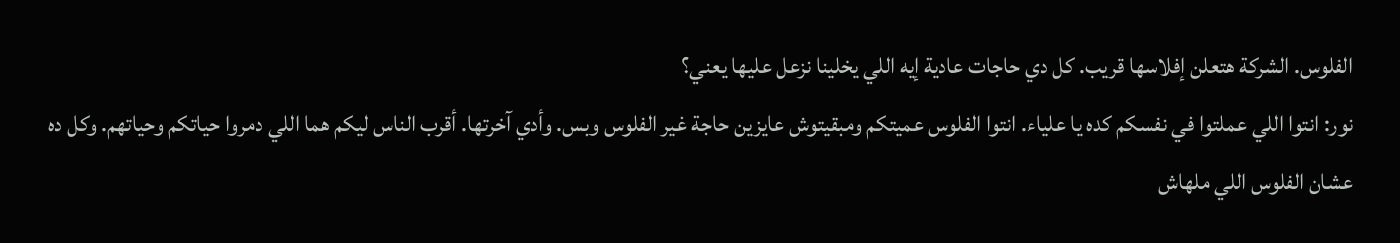الفلوس. الشركة هتعلن إفلاسها قريب. كل دي حاجات عادية إيه اللي يخلينا نزعل عليها يعني؟
نور: انتوا اللي عملتوا في نفسكم كده يا علياء. انتوا الفلوس عميتكم ومبقيتوش عايزين حاجة غير الفلوس وبس. وأدي آخرتها. أقرب الناس ليكم هما اللي دمروا حياتكم وحياتهم. وكل ده عشان الفلوس اللي ملهاش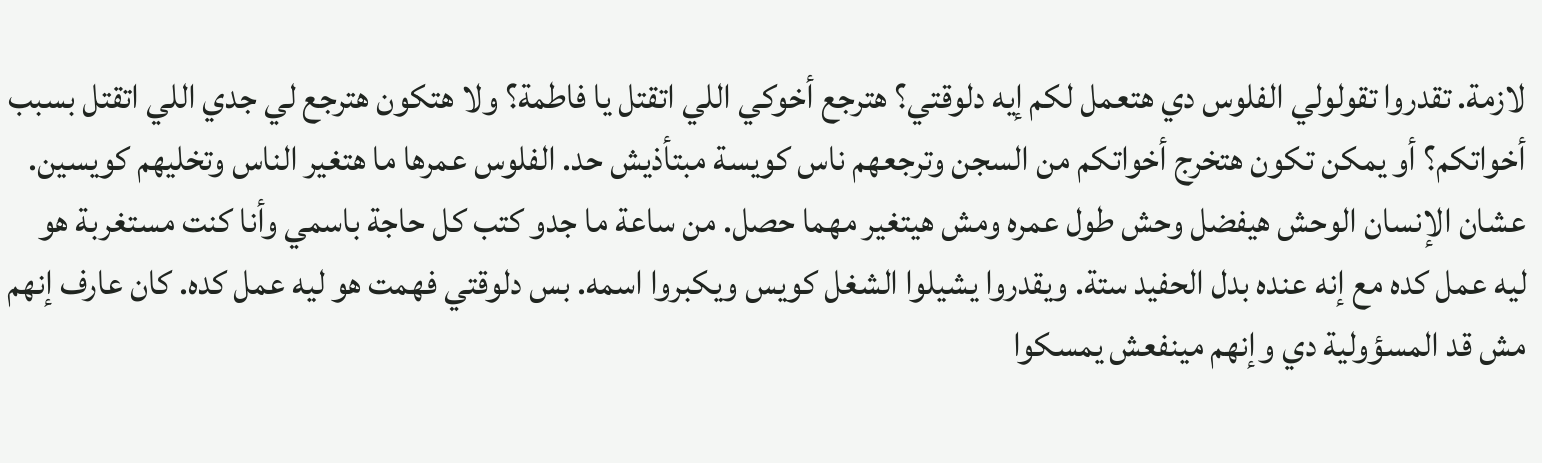لازمة. تقدروا تقولولي الفلوس دي هتعمل لكم إيه دلوقتي؟ هترجع أخوكي اللي اتقتل يا فاطمة؟ ولا هتكون هترجع لي جدي اللي اتقتل بسبب أخواتكم؟ أو يمكن تكون هتخرج أخواتكم من السجن وترجعهم ناس كويسة مبتأذيش حد. الفلوس عمرها ما هتغير الناس وتخليهم كويسين. عشان الإنسان الوحش هيفضل وحش طول عمره ومش هيتغير مهما حصل. من ساعة ما جدو كتب كل حاجة باسمي وأنا كنت مستغربة هو ليه عمل كده مع إنه عنده بدل الحفيد ستة. ويقدروا يشيلوا الشغل كويس ويكبروا اسمه. بس دلوقتي فهمت هو ليه عمل كده. كان عارف إنهم مش قد المسؤولية دي وإنهم مينفعش يمسكوا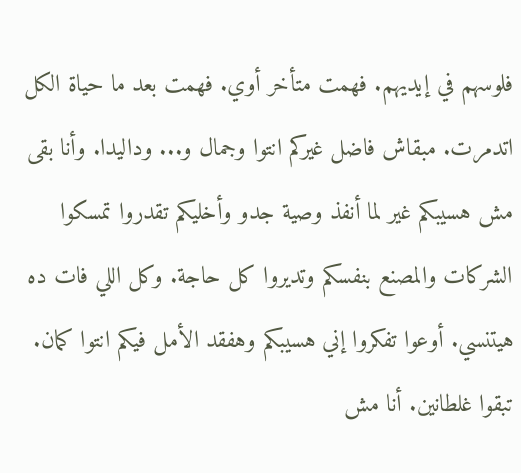فلوسهم في إيديهم. فهمت متأخر أوي. فهمت بعد ما حياة الكل اتدمرت. مبقاش فاضل غيركم انتوا وجمال و... وداليدا. وأنا بقى مش هسيبكم غير لما أنفذ وصية جدو وأخليكم تقدروا تمسكوا الشركات والمصنع بنفسكم وتديروا كل حاجة. وكل اللي فات ده هيتنسي. أوعوا تفكروا إني هسيبكم وهفقد الأمل فيكم انتوا كمان. تبقوا غلطانين. أنا مش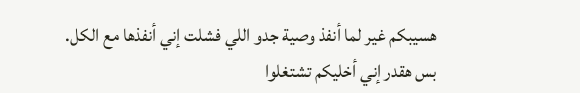هسيبكم غير لما أنفذ وصية جدو اللي فشلت إني أنفذها مع الكل. بس هقدر إني أخليكم تشتغلوا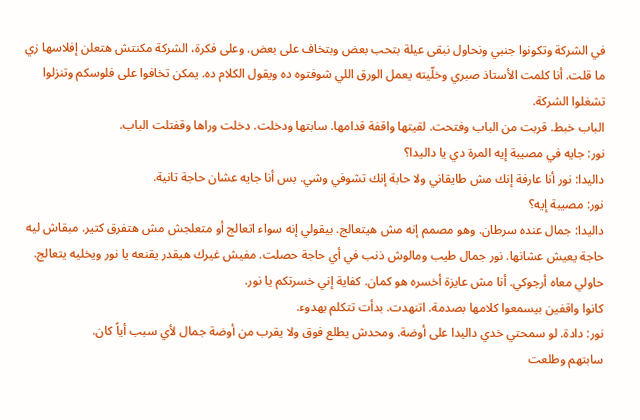في الشركة وتكونوا جنبي ونحاول نبقى عيلة بتحب بعض وبتخاف على بعض. وعلى فكرة، الشركة مكنتش هتعلن إفلاسها زي ما قلت. أنا كلمت الأستاذ صبري وخلّيته يعمل الورق اللي شوفتوه ده ويقول الكلام ده. يمكن تخافوا على فلوسكم وتنزلوا تشغلوا الشركة.
الباب خبط. قربت من الباب وفتحت. لقيتها واقفة قدامها. سابتها ودخلت. دخلت وراها وقفتلت الباب.
نور: جايه في مصيبة إيه المرة دي يا داليدا؟
داليدا: نور أنا عارفة إنك مش طايقاني ولا حابة إنك تشوفي وشي. بس أنا جايه عشان حاجة تانية.
نور: مصيبة إيه؟
داليدا: جمال عنده سرطان. وهو مصمم إنه مش هيتعالج. بيقولي إنه سواء اتعالج أو متعلجش مش هتفرق كتير. مبقاش ليه حاجة يعيش عشانها. نور جمال طيب ومالوش ذنب في أي حاجة حصلت. مفيش غيرك هيقدر يقنعه يا نور ويخليه يتعالج. حاولي معاه أرجوكي. أنا مش عايزة أخسره هو كمان. كفاية إني خسرتكم يا نور.
كانوا واقفين بيسمعوا كلامها بصدمة. اتنهدت. بدأت تتكلم بهدوء.
نور: دادة. لو سمحتي خدي داليدا على أوضة. ومحدش يطلع فوق ولا يقرب من أوضة جمال لأي سبب أياً كان.
سابتهم وطلعت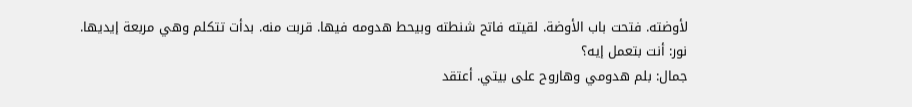لأوضته. فتحت باب الأوضة. لقيته فاتح شنطته وبيحط هدومه فيها. قربت منه. بدأت تتكلم وهي مربعة إيديها.
نور: أنت بتعمل إيه؟
جمال: بلم هدومي وهاروح على بيتي. أعتقد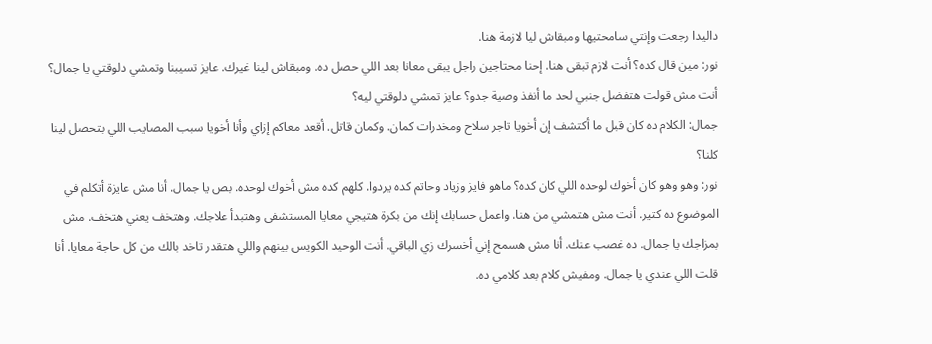داليدا رجعت وإنتي سامحتيها ومبقاش ليا لازمة هنا.
نور: مين قال كده؟ أنت لازم تبقى هنا. إحنا محتاجين راجل يبقى معانا بعد اللي حصل ده. ومبقاش لينا غيرك. عايز تسيبنا وتمشي دلوقتي يا جمال؟ أنت مش قولت هتفضل جنبي لحد ما أنفذ وصية جدو؟ عايز تمشي دلوقتي ليه؟
جمال: الكلام ده كان قبل ما أكتشف إن أخويا تاجر سلاح ومخدرات كمان. وكمان قاتل. أقعد معاكم إزاي وأنا أخويا سبب المصايب اللي بتحصل لينا كلنا؟
نور: وهو وهو كان أخوك لوحده اللي كان كده؟ ماهو فايز وزياد وحاتم كده يردوا. كلهم كده مش أخوك لوحده. بص يا جمال. أنا مش عايزة أتكلم في الموضوع ده كتير. أنت مش هتمشي من هنا. واعمل حسابك إنك من بكرة هتيجي معايا المستشفى وهتبدأ علاجك. وهتخف يعني هتخف. مش بمزاجك يا جمال. ده غصب عنك. أنا مش هسمح إني أخسرك زي الباقي. أنت الوحيد الكويس بينهم واللي هتقدر تاخد بالك من كل حاجة معايا. أنا قلت اللي عندي يا جمال. ومفيش كلام بعد كلامي ده.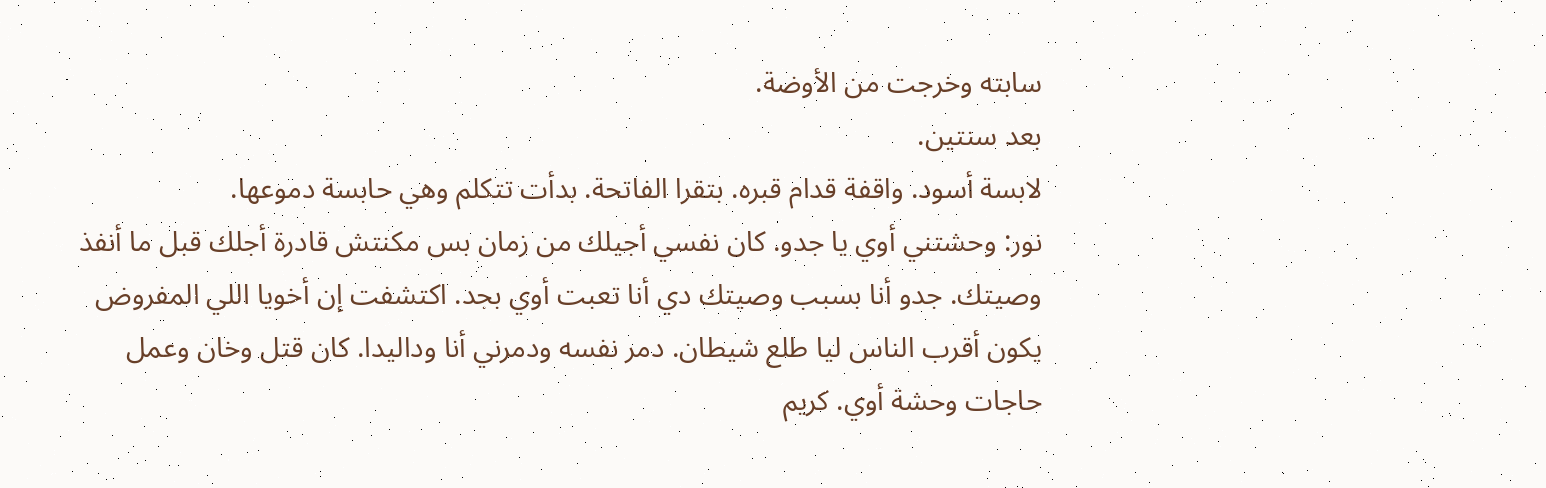سابته وخرجت من الأوضة.
بعد سنتين.
لابسة أسود. واقفة قدام قبره. بتقرا الفاتحة. بدأت تتكلم وهي حابسة دموعها.
نور: وحشتني أوي يا جدو. كان نفسي أجيلك من زمان بس مكنتش قادرة أجلك قبل ما أنفذ وصيتك. جدو أنا بسبب وصيتك دي أنا تعبت أوي بجد. اكتشفت إن أخويا اللي المفروض يكون أقرب الناس ليا طلع شيطان. دمر نفسه ودمرني أنا وداليدا. كان قتل وخان وعمل حاجات وحشة أوي. كريم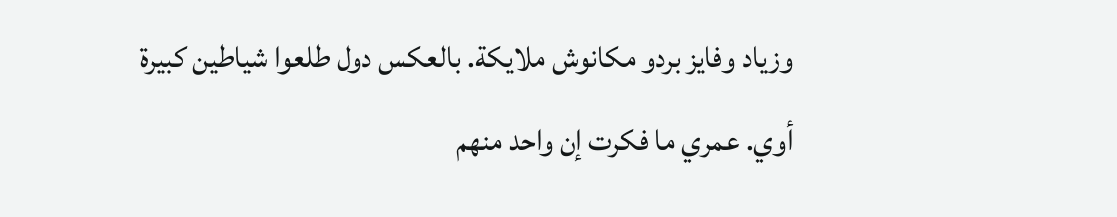وزياد وفايز بردو مكانوش ملايكة. بالعكس دول طلعوا شياطين كبيرة أوي. عمري ما فكرت إن واحد منهم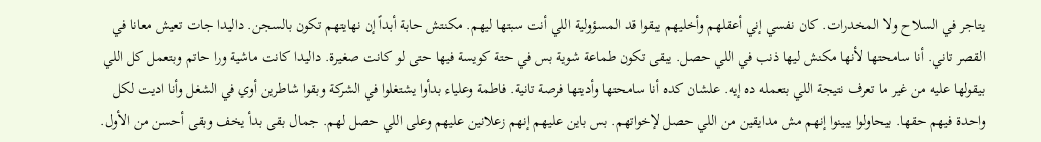يتاجر في السلاح ولا المخدرات. كان نفسي إني أعقلهم وأخليهم يبقوا قد المسؤولية اللي أنت سبتها ليهم. مكنتش حابة أبداً إن نهايتهم تكون بالسجن. داليدا جات تعيش معانا في القصر تاني. أنا سامحتها لأنها مكنش ليها ذنب في اللي حصل. يبقى تكون طماعة شوية بس في حتة كويسة فيها حتى لو كانت صغيرة. داليدا كانت ماشية ورا حاتم وبتعمل كل اللي بيقولها عليه من غير ما تعرف نتيجة اللي بتعمله ده إيه. علشان كده أنا سامحتها وأديتها فرصة تانية. فاطمة وعلياء بدأوا يشتغلوا في الشركة وبقوا شاطرين أوي في الشغل وأنا اديت لكل واحدة فيهم حقها. بيحاولوا يبينوا إنهم مش مدايقين من اللي حصل لإخواتهم. بس باين عليهم إنهم زعلانين عليهم وعلى اللي حصل لهم. جمال بقى بدأ يخف وبقى أحسن من الأول.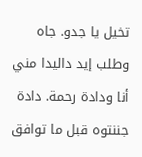تخيل يا جدو. جاه وطلب إيد داليدا مني أنا ودادة رحمة. دادة جننتوه قبل ما توافق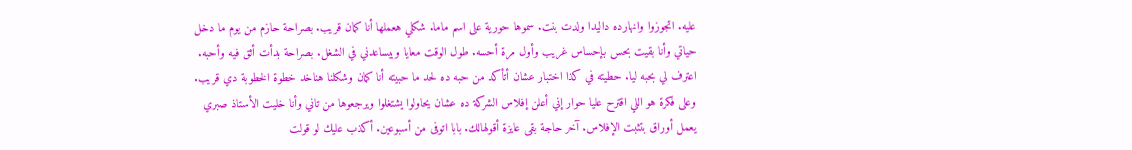عليه. اتجوزوا وانهارده داليدا ولدت بنت. سموها حورية على اسم ماما. شكلي هعملها أنا كمان قريب. بصراحة حازم من يوم ما دخل حياتي وأنا بقيت بحس بإحساس غريب وأول مرة أحسه. طول الوقت معايا وبيساعدني في الشغل. بصراحة بدأت أثق فيه وأحبه. اعترف لي بحبه ليا. حطيته في كذا اختبار عشان أتأكد من حبه ده لحد ما حبيته أنا كمان وشكلنا هناخد خطوة الخطوبة دي قريب. وعلى فكرة هو اللي اقترح عليا حوار إني أعلن إفلاس الشركة ده عشان يحاولوا يشتغلوا ويرجعوها من تاني وأنا خليت الأستاذ صبري يعمل أوراق بتثبت الإفلاس. آخر حاجة بقى عايزة أقولهالك. بابا اتوفى من أسبوعين. أكذب عليك لو قولت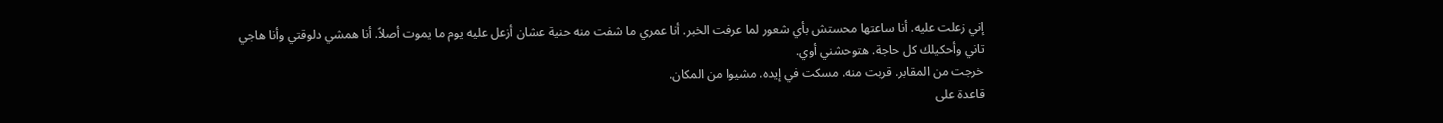إني زعلت عليه. أنا ساعتها محستش بأي شعور لما عرفت الخبر. أنا عمري ما شفت منه حنية عشان أزعل عليه يوم ما يموت أصلاً. أنا همشي دلوقتي وأنا هاجي تاني وأحكيلك كل حاجة. هتوحشني أوي.
خرجت من المقابر. قربت منه. مسكت في إيده. مشيوا من المكان.
قاعدة على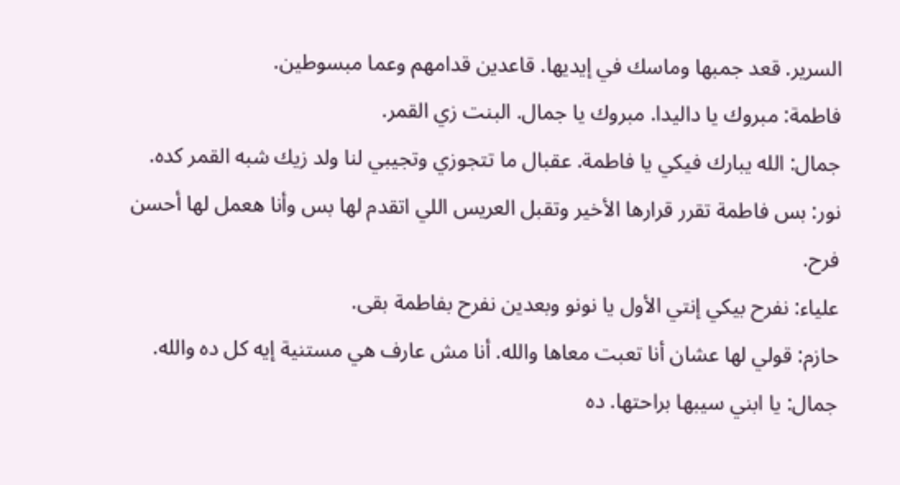السرير. قعد جمبها وماسك في إيديها. قاعدين قدامهم وعما مبسوطين.
فاطمة: مبروك يا داليدا. مبروك يا جمال. البنت زي القمر.
جمال: الله يبارك فيكي يا فاطمة. عقبال ما تتجوزي وتجيبي لنا ولد زيك شبه القمر كده.
نور: بس فاطمة تقرر قرارها الأخير وتقبل العريس اللي اتقدم لها بس وأنا هعمل لها أحسن فرح.
علياء: نفرح بيكي إنتي الأول يا نونو وبعدين نفرح بفاطمة بقى.
حازم: قولي لها عشان أنا تعبت معاها والله. أنا مش عارف هي مستنية إيه كل ده والله.
جمال: يا ابني سيبها براحتها. ده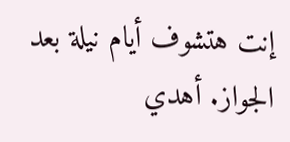إنت هتشوف أيام نيلة بعد الجواز. أهدي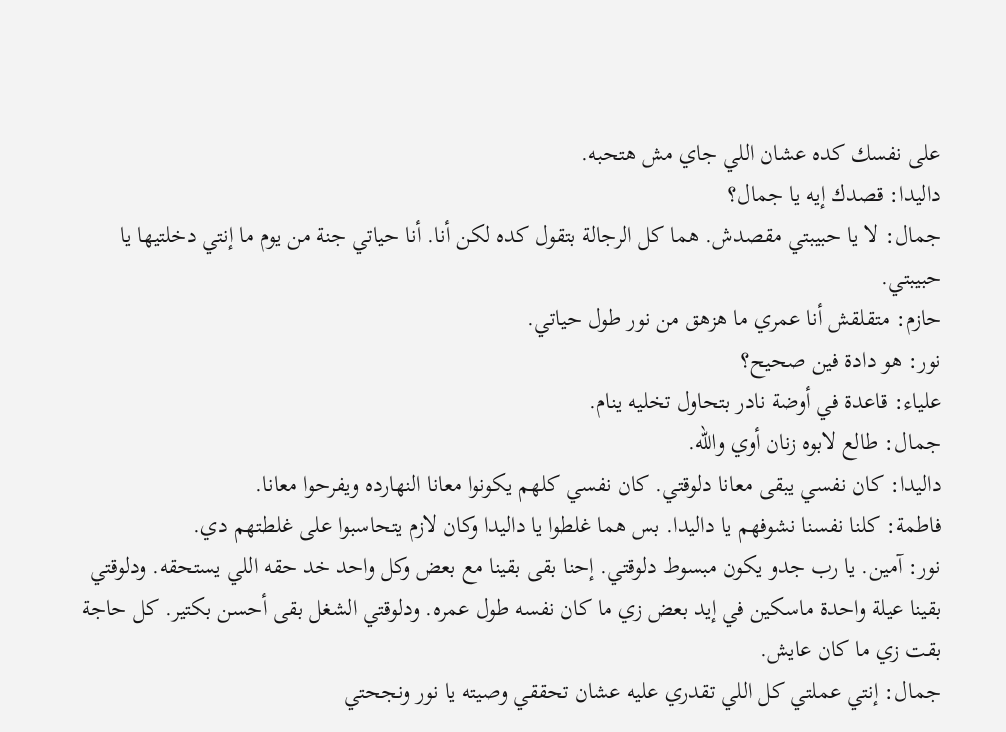على نفسك كده عشان اللي جاي مش هتحبه.
داليدا: قصدك إيه يا جمال؟
جمال: لا يا حبيبتي مقصدش. هما كل الرجالة بتقول كده لكن أنا. أنا حياتي جنة من يوم ما إنتي دخلتيها يا حبيبتي.
حازم: متقلقش أنا عمري ما هزهق من نور طول حياتي.
نور: هو دادة فين صحيح؟
علياء: قاعدة في أوضة نادر بتحاول تخليه ينام.
جمال: طالع لابوه زنان أوي والله.
داليدا: كان نفسي يبقى معانا دلوقتي. كان نفسي كلهم يكونوا معانا النهارده ويفرحوا معانا.
فاطمة: كلنا نفسنا نشوفهم يا داليدا. بس هما غلطوا يا داليدا وكان لازم يتحاسبوا على غلطتهم دي.
نور: آمين. يا رب جدو يكون مبسوط دلوقتي. إحنا بقى بقينا مع بعض وكل واحد خد حقه اللي يستحقه. ودلوقتي بقينا عيلة واحدة ماسكين في إيد بعض زي ما كان نفسه طول عمره. ودلوقتي الشغل بقى أحسن بكتير. كل حاجة بقت زي ما كان عايش.
جمال: إنتي عملتي كل اللي تقدري عليه عشان تحققي وصيته يا نور ونجحتي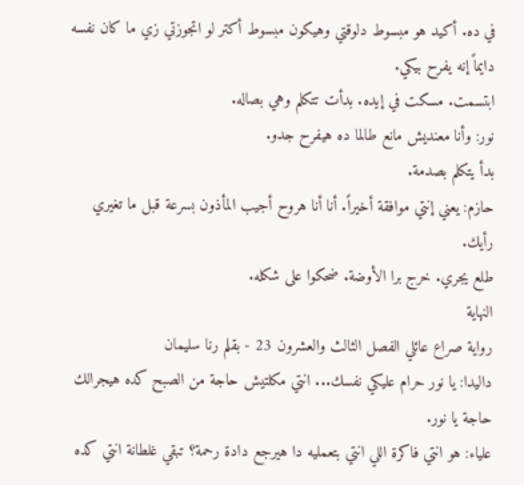في ده. أكيد هو مبسوط دلوقتي وهيكون مبسوط أكتر لو اتجوزتي زي ما كان نفسه دايماً إنه يفرح بيكي.
ابتسمت. مسكت في إيده. بدأت تتكلم وهي بصاله.
نور: وأنا معنديش مانع طالما ده هيفرح جدو.
بدأ يتكلم بصدمة.
حازم: يعني إنتي موافقة أخيراً. أنا أنا هروح أجيب المأذون بسرعة قبل ما تغيري رأيك.
طلع يجري. خرج برا الأوضة. ضحكوا على شكله.
النهاية
رواية صراع عائلي الفصل الثالث والعشرون 23 - بقلم رنا سليمان
داليدا: يا نور حرام عليكي نفسك... انتي مكلتيش حاجة من الصبح كده هيجرالك حاجة يا نور.
علياء: هو انتي فاكرة اللي انتي بتعمليه دا هيرجع دادة رحمة؟ تبقي غلطانة انتي كده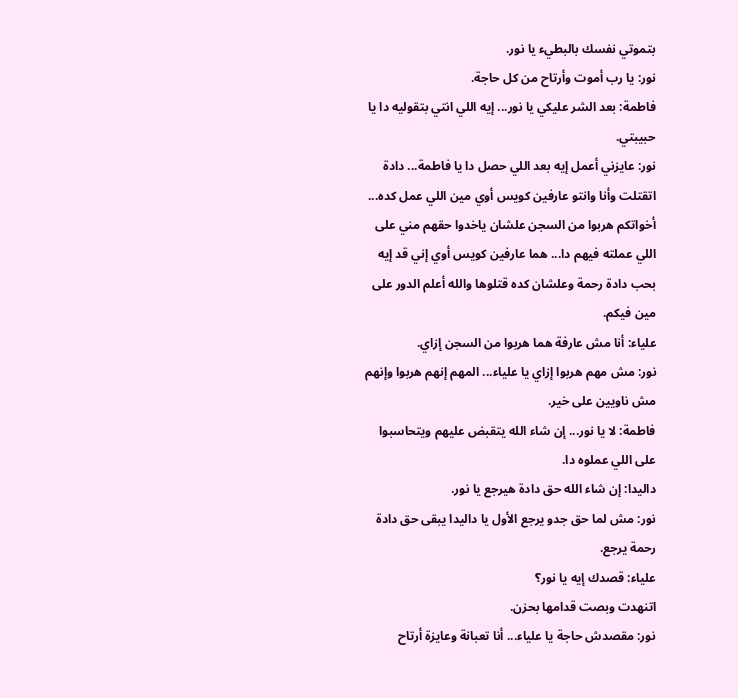بتموتي نفسك بالبطيء يا نور.
نور: يا رب أموت وأرتاح من كل حاجة.
فاطمة: بعد الشر عليكي يا نور... إيه اللي انتي بتقوليه دا يا حبيبتي.
نور: عايزني أعمل إيه بعد اللي حصل دا يا فاطمة... دادة اتقتلت وأنا وانتو عارفين كويس أوي مين اللي عمل كده... أخواتكم هربوا من السجن علشان ياخدوا حقهم مني على اللي عملته فيهم دا... هما عارفين كويس أوي إني قد إيه بحب دادة رحمة وعلشان كده قتلوها والله أعلم الدور على مين فيكم.
علياء: أنا مش عارفة هما هربوا من السجن إزاي.
نور: مش مهم هربوا إزاي يا علياء... المهم إنهم هربوا وإنهم مش ناويين على خير.
فاطمة: لا يا نور... إن شاء الله يتقبض عليهم ويتحاسبوا على اللي عملوه دا.
داليدا: إن شاء الله حق دادة هيرجع يا نور.
نور: مش لما حق جدو يرجع الأول يا داليدا يبقى حق دادة رحمة يرجع.
علياء: قصدك إيه يا نور؟
اتنهدت وبصت قدامها بحزن.
نور: مقصدش حاجة يا علياء... أنا تعبانة وعايزة أرتاح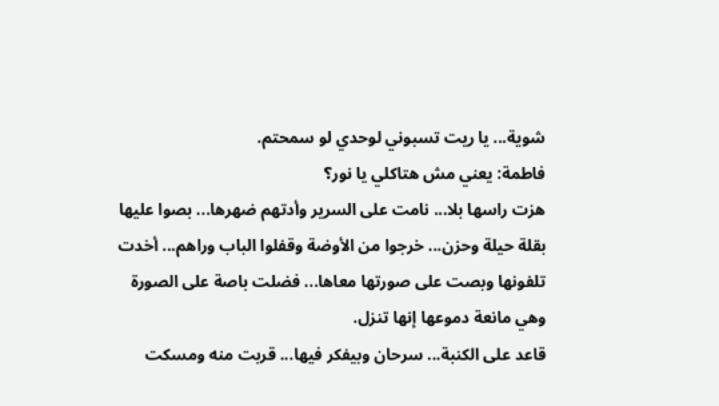شوية... يا ريت تسبوني لوحدي لو سمحتم.
فاطمة: يعني مش هتاكلي يا نور؟
هزت راسها بلا... نامت على السرير وأدتهم ضهرها... بصوا عليها بقلة حيلة وحزن... خرجوا من الأوضة وقفلوا الباب وراهم... أخدت تلفونها وبصت على صورتها معاها... فضلت باصة على الصورة وهي مانعة دموعها إنها تنزل.
قاعد على الكنبة... سرحان وبيفكر فيها... قربت منه ومسكت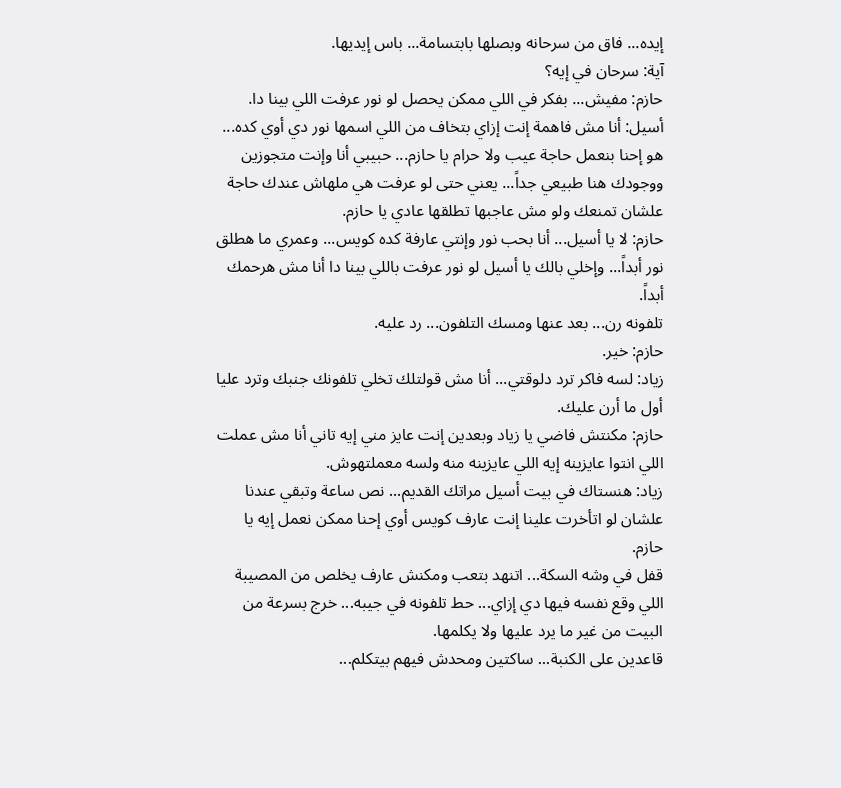إيده... فاق من سرحانه وبصلها بابتسامة... باس إيديها.
آية: سرحان في إيه؟
حازم: مفيش... بفكر في اللي ممكن يحصل لو نور عرفت اللي بينا دا.
أسيل: أنا مش فاهمة إنت إزاي بتخاف من اللي اسمها نور دي أوي كده... هو إحنا بنعمل حاجة عيب ولا حرام يا حازم... حبيبي أنا وإنت متجوزين ووجودك هنا طبيعي جداً... يعني حتى لو عرفت هي ملهاش عندك حاجة علشان تمنعك ولو مش عاجبها تطلقها عادي يا حازم.
حازم: لا يا أسيل... أنا بحب نور وإنتي عارفة كده كويس... وعمري ما هطلق نور أبداً... وإخلي بالك يا أسيل لو نور عرفت باللي بينا دا أنا مش هرحمك أبداً.
تلفونه رن... بعد عنها ومسك التلفون... رد عليه.
حازم: خير.
زياد: لسه فاكر ترد دلوقتي... أنا مش قولتلك تخلي تلفونك جنبك وترد عليا أول ما أرن عليك.
حازم: مكنتش فاضي يا زياد وبعدين إنت عايز مني إيه تاني أنا مش عملت اللي انتوا عايزينه إيه اللي عايزينه منه ولسه معملتهوش.
زياد: هنستاك في بيت أسيل مراتك القديم... نص ساعة وتبقي عندنا علشان لو اتأخرت علينا إنت عارف كويس أوي إحنا ممكن نعمل إيه يا حازم.
قفل في وشه السكة... اتنهد بتعب ومكنش عارف يخلص من المصيبة اللي وقع نفسه فيها دي إزاي... حط تلفونه في جيبه... خرج بسرعة من البيت من غير ما يرد عليها ولا يكلمها.
قاعدين على الكنبة... ساكتين ومحدش فيهم بيتكلم...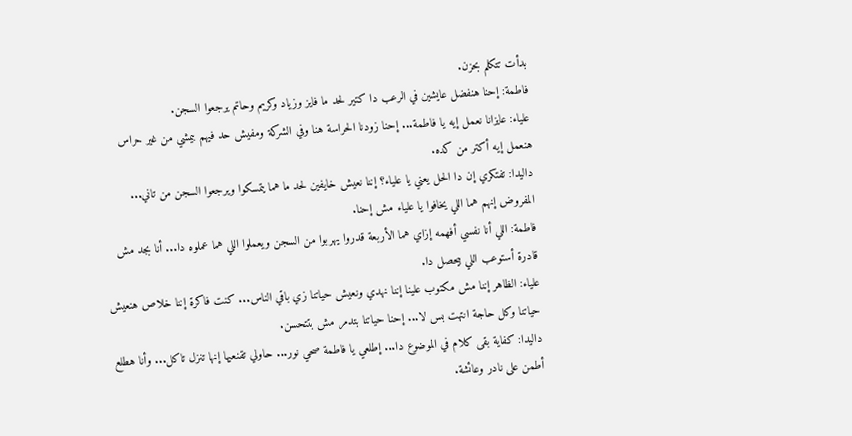بدأت تتكلم بحزن.
فاطمة: إحنا هنفضل عايشين في الرعب دا كتير لحد ما فايز وزياد وكريم وحاتم يرجعوا السجن.
علياء: عايزانا نعمل إيه يا فاطمة... إحنا زودنا الحراسة هنا وفي الشركة ومفيش حد فيهم بيمشي من غير حراس هنعمل إيه أكتر من كده.
داليدا: تفتكري إن دا الحل يعني يا علياء؟ إننا نعيش خايفين لحد ما هما يتمسكوا ويرجعوا السجن من تاني... المفروض إنهم هما اللي يخافوا يا علياء مش إحنا.
فاطمة: اللي أنا نفسي أفهمه إزاي هما الأربعة قدروا يهربوا من السجن ويعملوا اللي هما عملوه دا... أنا بجد مش قادرة أستوعب اللي بيحصل دا.
علياء: الظاهر إننا مش مكتوب علينا إننا نهدي ونعيش حياتنا زي باقي الناس... كنت فاكرة إننا خلاص هنعيش حياتنا وكل حاجة انتهت بس لا... إحنا حياتنا بتدمر مش بتتحسن.
داليدا: كفاية بقى كلام في الموضوع دا... إطلعي يا فاطمة صحي نور... حاولي تقنعيها إنها تنزل تاكل... وأنا هطلع أطمن على نادر وعائشة.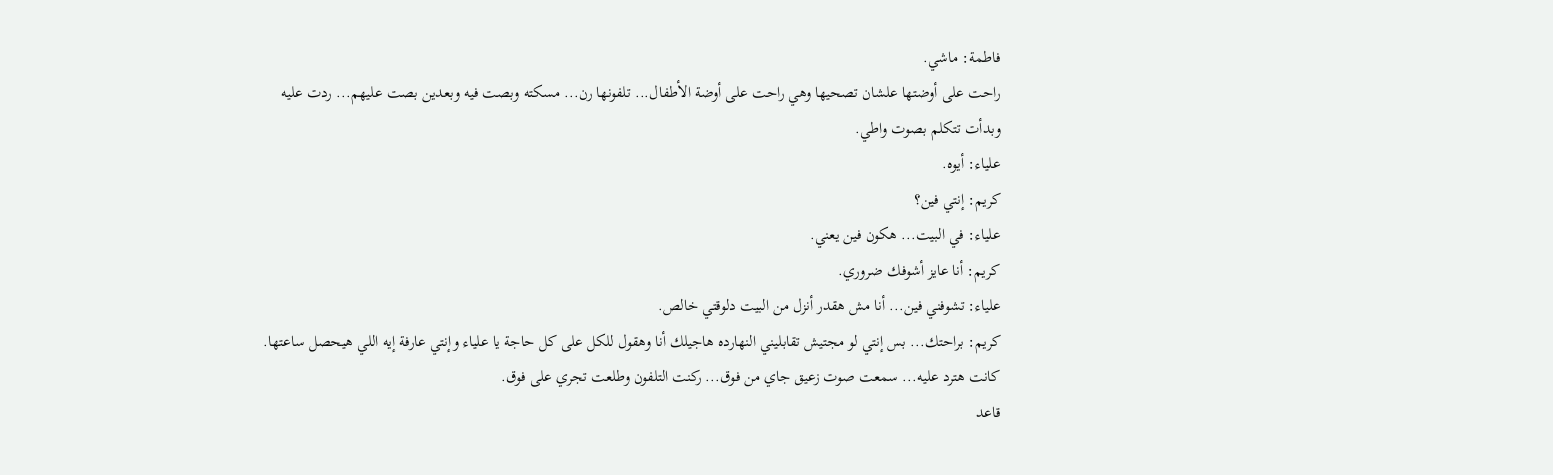فاطمة: ماشي.
راحت على أوضتها علشان تصحيها وهي راحت على أوضة الأطفال... تلفونها رن... مسكته وبصت فيه وبعدين بصت عليهم... ردت عليه وبدأت تتكلم بصوت واطي.
علياء: أيوه.
كريم: إنتي فين؟
علياء: في البيت... هكون فين يعني.
كريم: أنا عايز أشوفك ضروري.
علياء: تشوفني فين... أنا مش هقدر أنزل من البيت دلوقتي خالص.
كريم: براحتك... بس إنتي لو مجتيش تقابليني النهارده هاجيلك أنا وهقول للكل على كل حاجة يا علياء وإنتي عارفة إيه اللي هيحصل ساعتها.
كانت هترد عليه... سمعت صوت زعيق جاي من فوق... ركنت التلفون وطلعت تجري على فوق.
قاعد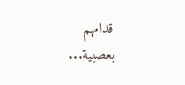قدامهم بعصبية...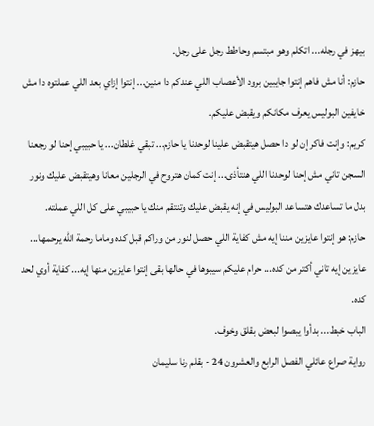بيهز في رجله... اتكلم وهو مبتسم وحاطط رجل على رجل.
حازم: أنا مش فاهم إنتوا جايبين برود الأعصاب اللي عندكم دا منين... إنتوا إزاي بعد اللي عملتوه دا مش خايفين البوليس يعرف مكانكم ويقبض عليكم.
كريم: وإنت فاكر إن لو دا حصل هيتقبض علينا لوحدنا يا حازم... تبقي غلطان... يا حبيبي إحنا لو رجعنا السجن تاني مش إحنا لوحدنا اللي هنتأذى... إنت كمان هتروح في الرجلين معانا وهيتقبض عليك ونور بدل ما تساعدك هتساعد البوليس في إنه يقبض عليك وتنتقم منك يا حبيبي على كل اللي عملته.
حازم: هو إنتوا عايزين مننا إيه مش كفاية اللي حصل لنور من وراكم قبل كده وماما رحمة الله يرحمها... عايزين إيه تاني أكتر من كده... حرام عليكم سيبوها في حالها بقى إنتوا عايزين منها إيه... كفاية أوي لحد كده.
الباب خبط... بدأوا يبصوا لبعض بقلق وخوف.
رواية صراع عائلي الفصل الرابع والعشرون 24 - بقلم رنا سليمان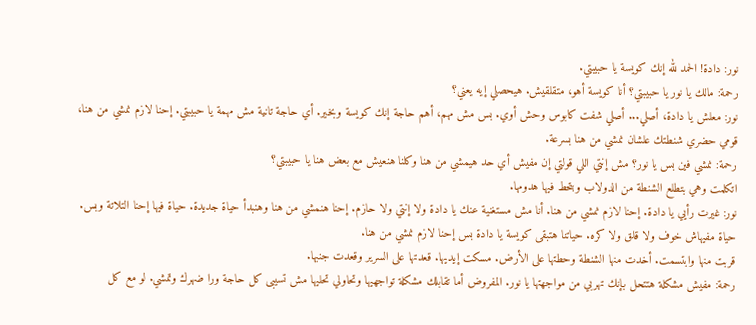نور: دادة! الحمد لله إنك كويسة يا حبيبتي.
رحمة: مالك يا نور يا حبيبتي؟ أنا كويسة أهو، متقلقيش. هيحصلي إيه يعني؟
نور: معلش يا دادة، أصلي... أصلي شفت كابوس وحش أوي. بس مش مهم، أهم حاجة إنك كويسة وبخير. أي حاجة تانية مش مهمة يا حبيبتي. إحنا لازم نمشي من هنا، قومي حضري شنطتك علشان نمشي من هنا بسرعة.
رحمة: نمشي فين بس يا نور؟ مش إنتي اللي قولتي إن مفيش أي حد هيمشي من هنا وكلنا هنعيش مع بعض هنا يا حبيبتي؟
اتكلمت وهي بتطلع الشنطة من الدولاب وبتحط فيها هدومها.
نور: غيرت رأيي يا دادة. إحنا لازم نمشي من هنا. أنا مش مستغنية عنك يا دادة ولا إنتي ولا حازم. إحنا هنمشي من هنا وهنبدأ حياة جديدة. حياة فيها إحنا التلاتة وبس. حياة مفيهاش خوف ولا قلق ولا كره. حياتنا هتبقى كويسة يا دادة بس إحنا لازم نمشي من هنا.
قربت منها وابتسمت. أخدت منها الشنطة وحطتها على الأرض. مسكت إيديها. قعدتها على السرير وقعدت جنبها.
رحمة: مفيش مشكلة هتتحل بإنك تهربي من مواجهتها يا نور. المفروض أما تقابلك مشكلة تواجهيها وتحاولي تحليها مش تسيبى كل حاجة ورا ضهرك وتمشي. لو مع كل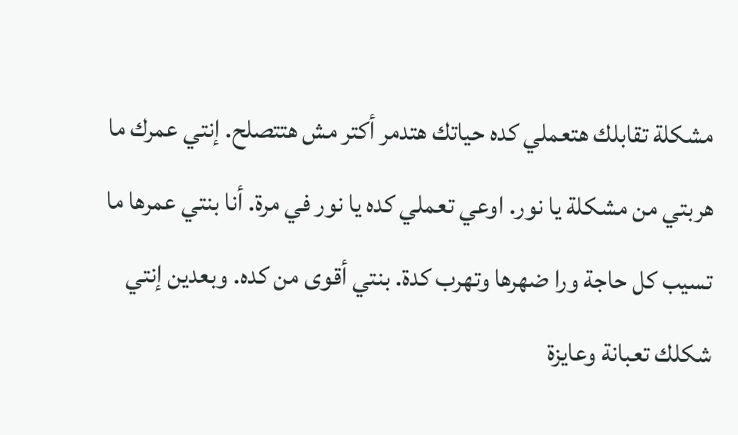مشكلة تقابلك هتعملي كده حياتك هتدمر أكتر مش هتتصلح. إنتي عمرك ما هربتي من مشكلة يا نور. اوعي تعملي كده يا نور في مرة. أنا بنتي عمرها ما تسيب كل حاجة ورا ضهرها وتهرب كدة. بنتي أقوى من كده. وبعدين إنتي شكلك تعبانة وعايزة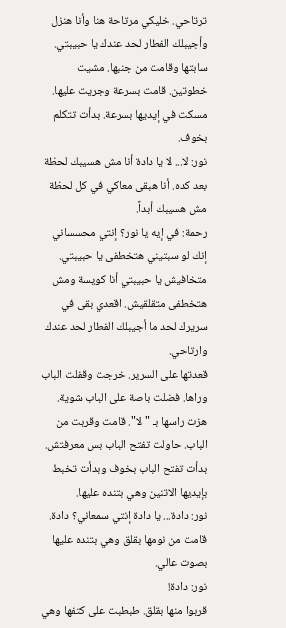ترتاحي. خليكي مرتاحة هنا وأنا هنزل وأجيبلك الفطار لحد عندك يا حبيبتي.
سابتها وقامت من جنبها. مشيت خطوتين. قامت بسرعة وجريت عليها. مسكت في إيديها بسرعة. بدأت تتكلم بخوف.
نور: لا... لا يا دادة أنا مش هسيبك لحظة بعد كده. أنا هبقى معاكي في كل لحظة مش هسيبك أبداً.
رحمة: في إيه يا نور؟ إنتي محسساني إنك لو سبتيني هتخطفى يا حبيبتي. متخافيش يا حبيبتي أنا كويسة ومش هتخطفى متقلقيش. اقعدي بقى في سريرك لحد ما أجيبلك الفطار لحد عندك وارتاحي.
قعدتها على السرير. خرجت وقفلت الباب وراها. فضلت باصة على الباب شوية. هزت راسها بـ "لا". قامت وقربت من الباب. حاولت تفتح الباب بس معرفتش. بدأت تفتح الباب بخوف وبدأت تخبط بإيديها الاتنين وهي بتنده عليها.
نور: دادة... يا دادة إنتي سمعاني؟ دادة.
قامت من نومها بقلق وهي بتنده عليها بصوت عالي.
نور: دادة!
قربوا منها بقلق. طبطبت على كتفها وهي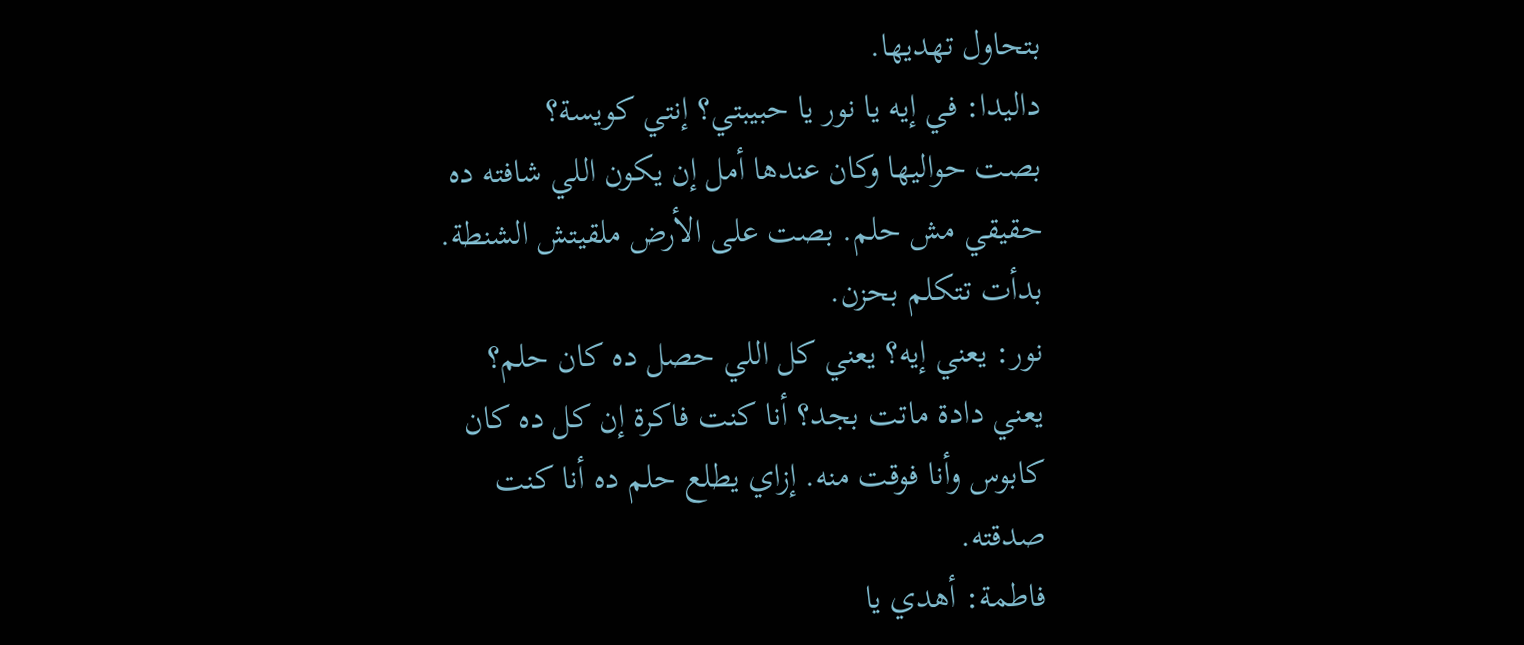بتحاول تهديها.
داليدا: في إيه يا نور يا حبيبتي؟ إنتي كويسة؟
بصت حواليها وكان عندها أمل إن يكون اللي شافته ده حقيقي مش حلم. بصت على الأرض ملقيتش الشنطة. بدأت تتكلم بحزن.
نور: يعني إيه؟ يعني كل اللي حصل ده كان حلم؟ يعني دادة ماتت بجد؟ أنا كنت فاكرة إن كل ده كان كابوس وأنا فوقت منه. إزاي يطلع حلم ده أنا كنت صدقته.
فاطمة: أهدي يا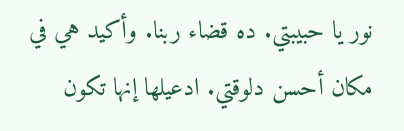نور يا حبيبتي. ده قضاء ربنا. وأكيد هي في مكان أحسن دلوقتي. ادعيلها إنها تكون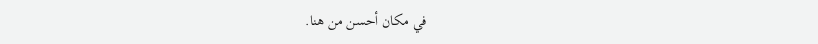في مكان أحسن من هنا.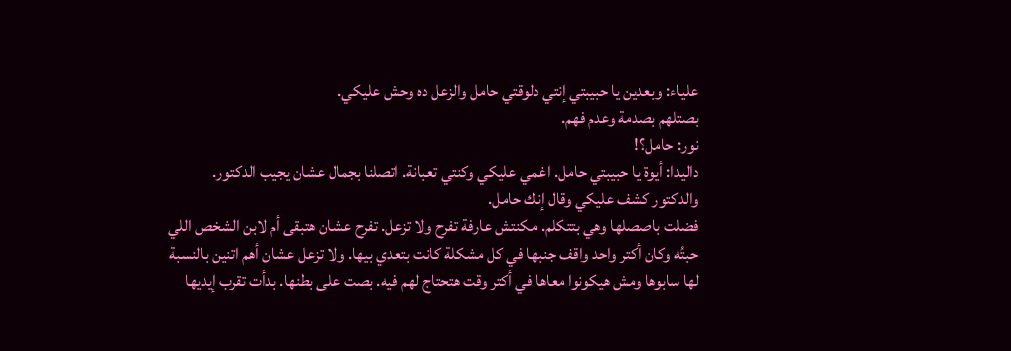علياء: وبعدين يا حبيبتي إنتي دلوقتي حامل والزعل ده وحش عليكي.
بصتلهم بصدمة وعدم فهم.
نور: حامل؟!
داليدا: أيوة يا حبيبتي حامل. اغمي عليكي وكنتي تعبانة. اتصلنا بجمال عشان يجيب الدكتور. والدكتور كشف عليكي وقال إنك حامل.
فضلت باصصلها وهي بتتكلم. مكنتش عارفة تفرح ولا تزعل. تفرح عشان هتبقى أم لابن الشخص اللي حبتُه وكان أكتر واحد واقف جنبها في كل مشكلة كانت بتعدي بيها. ولا تزعل عشان أهم اتنين بالنسبة لها سابوها ومش هيكونوا معاها في أكتر وقت هتحتاج لهم فيه. بصت على بطنها. بدأت تقرب إيديها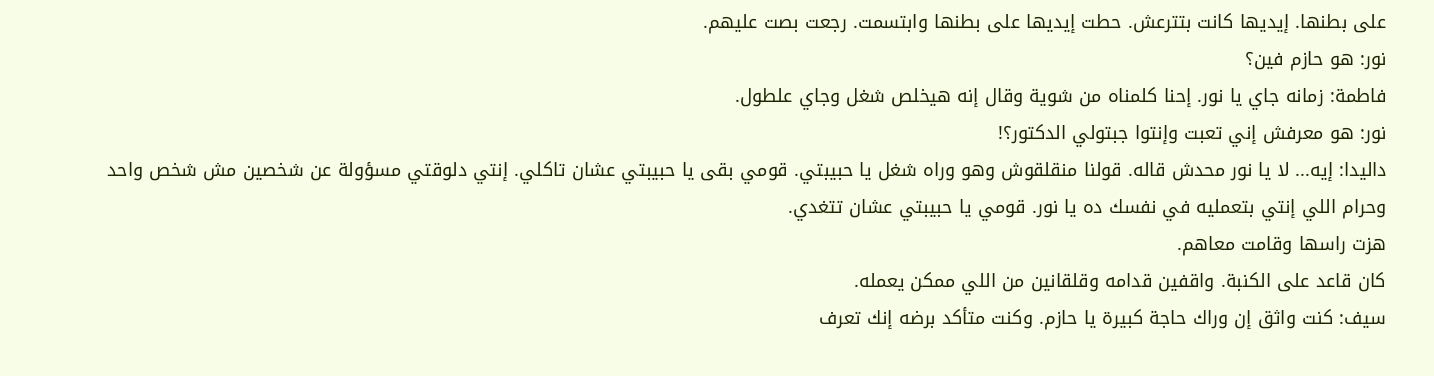على بطنها. إيديها كانت بتترعش. حطت إيديها على بطنها وابتسمت. رجعت بصت عليهم.
نور: هو حازم فين؟
فاطمة: زمانه جاي يا نور. إحنا كلمناه من شوية وقال إنه هيخلص شغل وجاي علطول.
نور: هو معرفش إني تعبت وإنتوا جبتولي الدكتور؟!
داليدا: إيه... لا يا نور محدش قاله. قولنا منقلقوش وهو وراه شغل يا حبيبتي. قومي بقى يا حبيبتي عشان تاكلي. إنتي دلوقتي مسؤولة عن شخصين مش شخص واحد وحرام اللي إنتي بتعمليه في نفسك ده يا نور. قومي يا حبيبتي عشان تتغدي.
هزت راسها وقامت معاهم.
كان قاعد على الكنبة. واقفين قدامه وقلقانين من اللي ممكن يعمله.
سيف: كنت واثق إن وراك حاجة كبيرة يا حازم. وكنت متأكد برضه إنك تعرف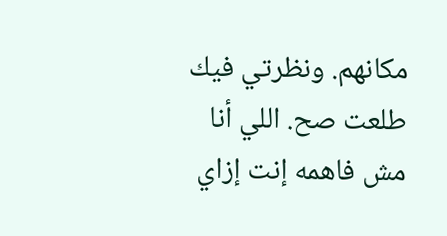مكانهم. ونظرتي فيك طلعت صح. اللي أنا مش فاهمه إنت إزاي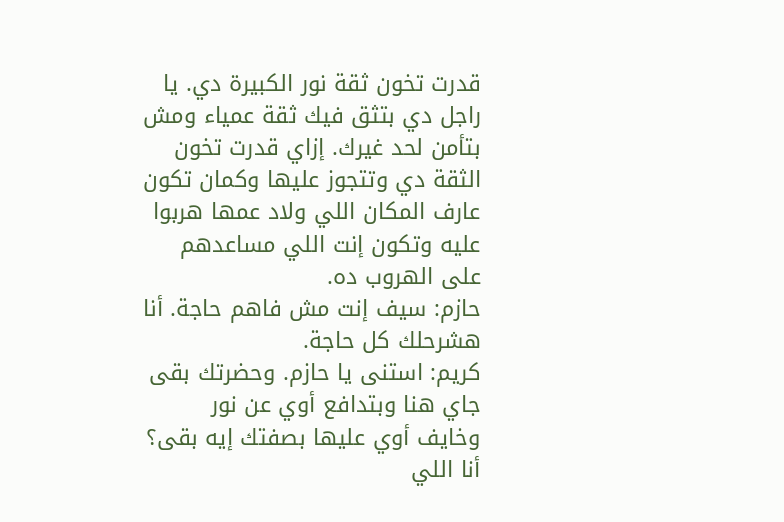قدرت تخون ثقة نور الكبيرة دي. يا راجل دي بتثق فيك ثقة عمياء ومش بتأمن لحد غيرك. إزاي قدرت تخون الثقة دي وتتجوز عليها وكمان تكون عارف المكان اللي ولاد عمها هربوا عليه وتكون إنت اللي مساعدهم على الهروب ده.
حازم: سيف إنت مش فاهم حاجة. أنا هشرحلك كل حاجة.
كريم: استنى يا حازم. وحضرتك بقى جاي هنا وبتدافع أوي عن نور وخايف أوي عليها بصفتك إيه بقى؟ أنا اللي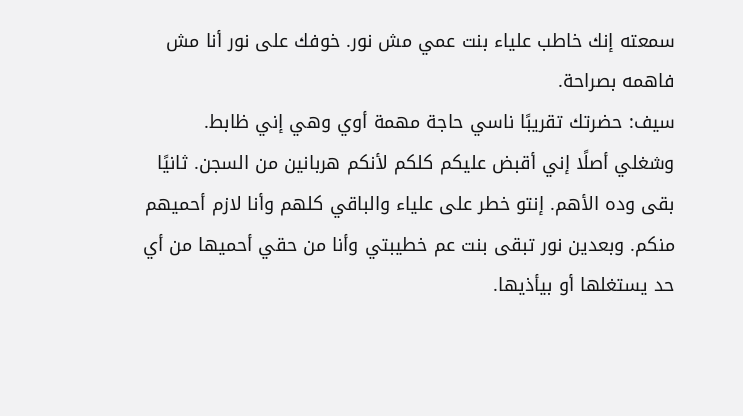سمعته إنك خاطب علياء بنت عمي مش نور. خوفك على نور أنا مش فاهمه بصراحة.
سيف: حضرتك تقريبًا ناسي حاجة مهمة أوي وهي إني ظابط. وشغلي أصلًا إني أقبض عليكم كلكم لأنكم هربانين من السجن. ثانيًا بقى وده الأهم. إنتو خطر على علياء والباقي كلهم وأنا لازم أحميهم منكم. وبعدين نور تبقى بنت عم خطيبتي وأنا من حقي أحميها من أي حد يستغلها أو بيأذيها.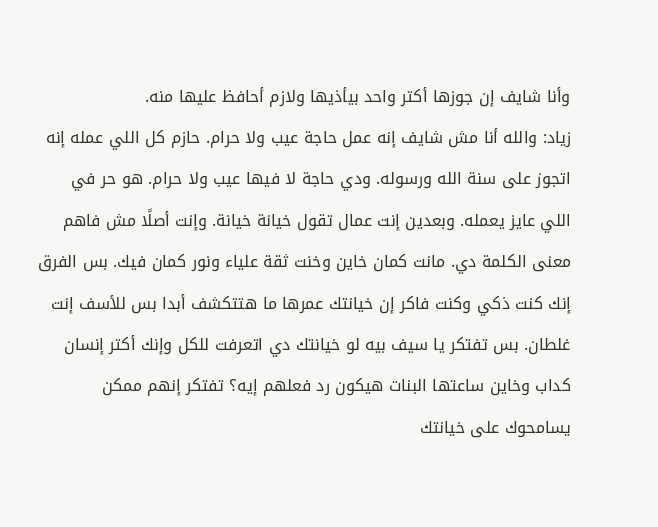وأنا شايف إن جوزها أكتر واحد بيأذيها ولازم أحافظ عليها منه.
زياد: والله أنا مش شايف إنه عمل حاجة عيب ولا حرام. حازم كل اللي عمله إنه اتجوز على سنة الله ورسوله. ودي حاجة لا فيها عيب ولا حرام. هو حر في اللي عايز يعمله. وبعدين إنت عمال تقول خيانة خيانة. وإنت أصلًا مش فاهم معنى الكلمة دي. مانت كمان خاين وخنت ثقة علياء ونور كمان فيك. بس الفرق إنك كنت ذكي وكنت فاكر إن خيانتك عمرها ما هتتكشف أبدا بس للأسف إنت غلطان. بس تفتكر يا سيف بيه لو خيانتك دي اتعرفت للكل وإنك أكتر إنسان كداب وخاين ساعتها البنات هيكون رد فعلهم إيه؟ تفتكر إنهم ممكن يسامحوك على خيانتك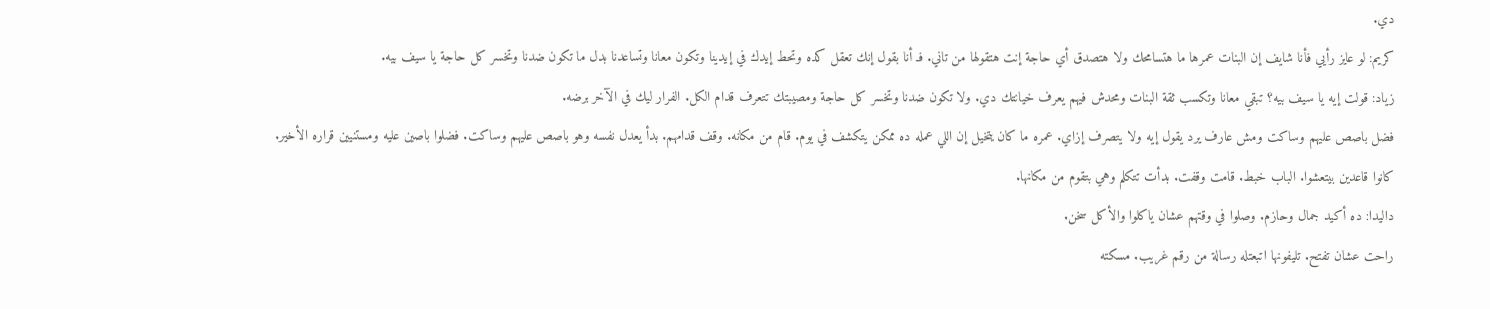دي.
كريم: لو عايز رأيي فأنا شايف إن البنات عمرها ما هتسامحك ولا هتصدق أي حاجة إنت هتقولها من تاني. فـ أنا بقول إنك تعقل كده وتحط إيدك في إيدينا وتكون معانا وتساعدنا بدل ما تكون ضدنا وتخسر كل حاجة يا سيف بيه.
زياد: قولت إيه يا سيف بيه؟ تبقي معانا وتكسب ثقة البنات ومحدش فيهم يعرف خيانتك دي. ولا تكون ضدنا وتخسر كل حاجة ومصيبتك تتعرف قدام الكل. الفرار ليك في الآخر برضه.
فضل باصص عليهم وساكت ومش عارف يرد يقول إيه ولا يتصرف إزاي. عمره ما كان يتخيل إن اللي عمله ده ممكن يتكشف في يوم. قام من مكانه. وقف قدامهم. بدأ يعدل نفسه وهو باصص عليهم وساكت. فضلوا باصين عليه ومستنيين قراره الأخير.
كانوا قاعدين بيتعشوا. الباب خبط. قامت وقفت. بدأت تتكلم وهي بتقوم من مكانها.
داليدا: ده أكيد جمال وحازم. وصلوا في وقتهم عشان ياكلوا والأكل سخن.
راحت عشان تفتح. تليفونها اتبعتله رسالة من رقم غريب. مسكته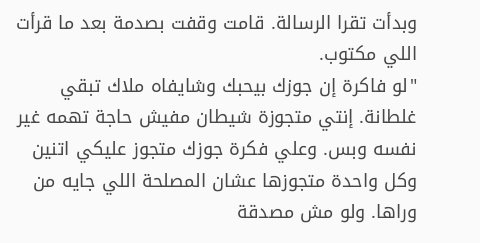وبدأت تقرا الرسالة. قامت وقفت بصدمة بعد ما قرأت اللي مكتوب.
"لو فاكرة إن جوزك بيحبك وشايفاه ملاك تبقي غلطانة. إنتي متجوزة شيطان مفيش حاجة تهمه غير نفسه وبس. وعلي فكرة جوزك متجوز عليكي اتنين وكل واحدة متجوزها عشان المصلحة اللي جايه من وراها. ولو مش مصدقة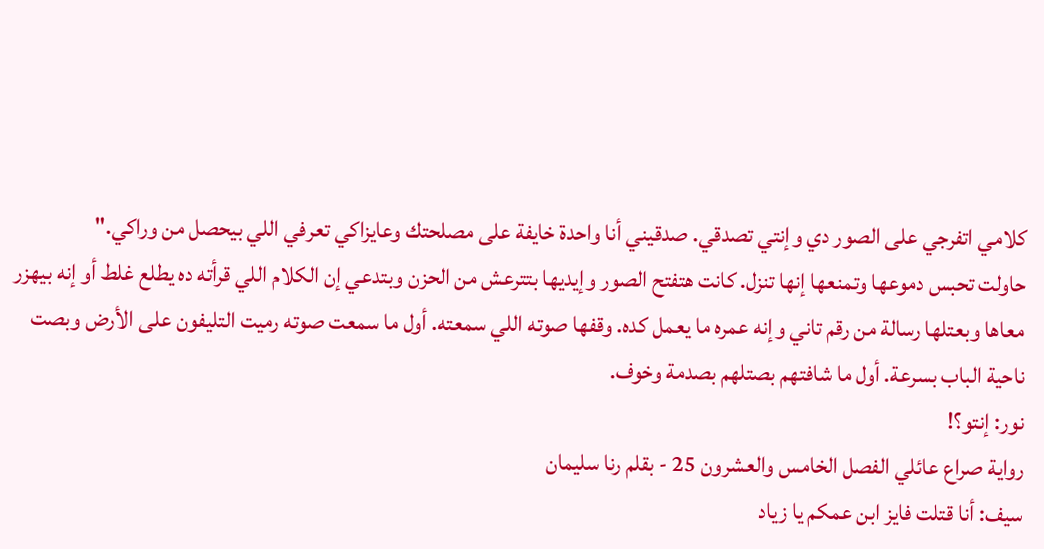كلامي اتفرجي على الصور دي وإنتي تصدقي. صدقيني أنا واحدة خايفة على مصلحتك وعايزاكي تعرفي اللي بيحصل من وراكي."
حاولت تحبس دموعها وتمنعها إنها تنزل. كانت هتفتح الصور وإيديها بتترعش من الحزن وبتدعي إن الكلام اللي قرأته ده يطلع غلط أو إنه بيهزر معاها وبعتلها رسالة من رقم تاني وإنه عمره ما يعمل كده. وقفها صوته اللي سمعته. أول ما سمعت صوته رميت التليفون على الأرض وبصت ناحية الباب بسرعة. أول ما شافتهم بصتلهم بصدمة وخوف.
نور: إنتو؟!
رواية صراع عائلي الفصل الخامس والعشرون 25 - بقلم رنا سليمان
سيف: أنا قتلت فايز ابن عمكم يا زياد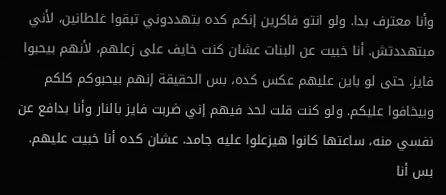وأنا معترف بدا. ولو انتو فاكرين إنكم كده بتهددوني تبقوا غلطانين، لأني مبتهددتش. أنا خبيت عن البنات عشان كنت خايف على زعلهم، لأنهم بيحبوا فايز. حتى لو باين عليهم عكس كده، بس الحقيقة إنهم بيحبوكم كلكم وبيخافوا عليكم. ولو كنت قلت لحد فيهم إني ضربت فايز بالنار وأنا بدافع عن نفسي منه، ساعتها كانوا هيزعلوا عليه جامد. عشان كده أنا خبيت عليهم. بس أنا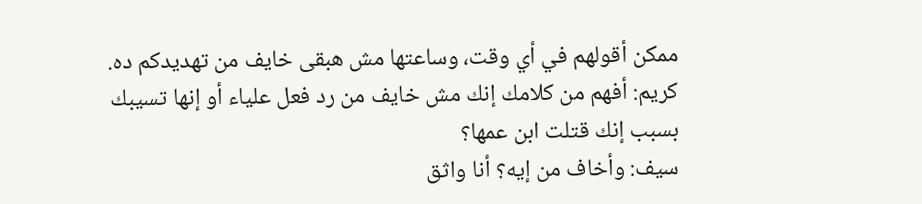ممكن أقولهم في أي وقت، وساعتها مش هبقى خايف من تهديدكم ده.
كريم: أفهم من كلامك إنك مش خايف من رد فعل علياء أو إنها تسيبك بسبب إنك قتلت ابن عمها؟
سيف: وأخاف من إيه؟ أنا واثق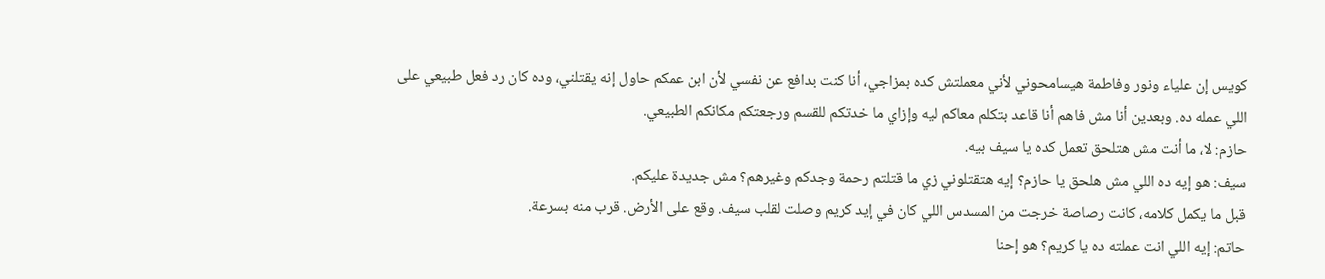كويس إن علياء ونور وفاطمة هيسامحوني لأني معملتش كده بمزاجي، أنا كنت بدافع عن نفسي لأن ابن عمكم حاول إنه يقتلني، وده كان رد فعل طبيعي على اللي عمله ده. وبعدين أنا مش فاهم أنا قاعد بتكلم معاكم ليه وإزاي ما خدتكم للقسم ورجعتكم مكانكم الطبيعي.
حازم: لا، ما أنت مش هتلحق تعمل كده يا سيف بيه.
سيف: هو إيه ده اللي مش هلحق يا حازم؟ إيه هتقتلوني زي ما قتلتم رحمة وجدكم وغيرهم؟ مش جديدة عليكم.
قبل ما يكمل كلامه، كانت رصاصة خرجت من المسدس اللي كان في إيد كريم وصلت لقلب سيف. وقع على الأرض. قرب منه بسرعة.
حاتم: إيه اللي انت عملته ده يا كريم؟ هو إحنا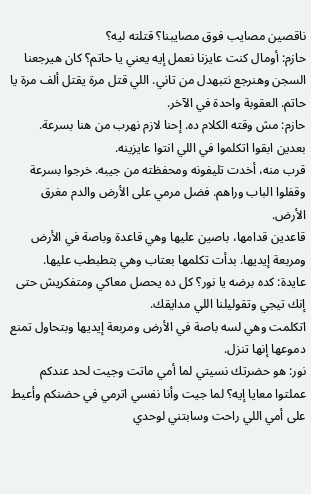ناقصين مصايب فوق مصايبنا؟ قتلته ليه؟
حازم: أومال كنت عايزنا نعمل إيه يعني يا حاتم؟ كان هيرجعنا السجن وهنرجع نتبهدل من تاني. اللي قتل مرة يقتل ألف مرة يا حاتم. العقوبة واحدة في الآخر.
حازم: مش وقته الكلام ده. إحنا لازم نهرب من هنا بسرعة. بعدين ابقوا اتكلموا في اللي انتوا عايزينه.
قرب منه، أخدت تليفونه ومحفظته من جيبه. خرجوا بسرعة وقفلوا الباب وراهم. فضل مرمي على الأرض والدم مغرق الأرض.
قاعدين قدامها، باصين عليها وهي قاعدة وباصة في الأرض ومربعة إيديها. بدأت تكلمها بعتاب وهي بتطبطب عليها.
عايدة: كده برضه يا نور؟ كل ده يحصل معاكي ومتفكريش حتى إنك تيجي وتقوليلنا اللي مدايقك.
اتكلمت وهي لسه باصة في الأرض ومربعة إيديها وبتحاول تمنع دموعها إنها تنزل.
نور: هو حضرتك نسيتي لما أمي ماتت وجيت لحد عندكم عملتوا معايا إيه؟ لما جيت وأنا نفسي اترمي في حضنكم وأعيط على أمي اللي راحت وسابتني لوحدي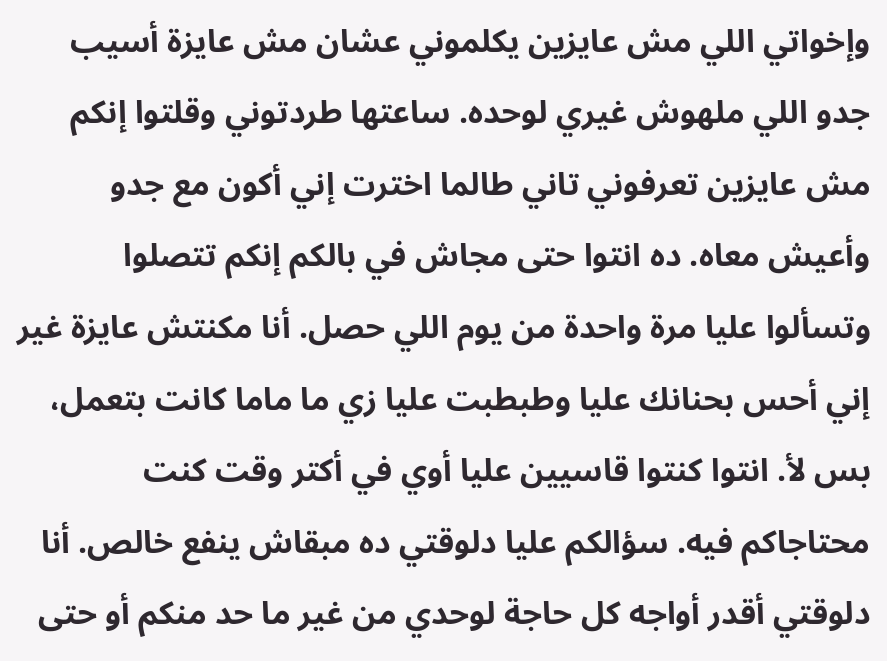وإخواتي اللي مش عايزين يكلموني عشان مش عايزة أسيب جدو اللي ملهوش غيري لوحده. ساعتها طردتوني وقلتوا إنكم مش عايزين تعرفوني تاني طالما اخترت إني أكون مع جدو وأعيش معاه. ده انتوا حتى مجاش في بالكم إنكم تتصلوا وتسألوا عليا مرة واحدة من يوم اللي حصل. أنا مكنتش عايزة غير إني أحس بحنانك عليا وطبطبت عليا زي ما ماما كانت بتعمل، بس لأ. انتوا كنتوا قاسيين عليا أوي في أكتر وقت كنت محتاجاكم فيه. سؤالكم عليا دلوقتي ده مبقاش ينفع خالص. أنا دلوقتي أقدر أواجه كل حاجة لوحدي من غير ما حد منكم أو حتى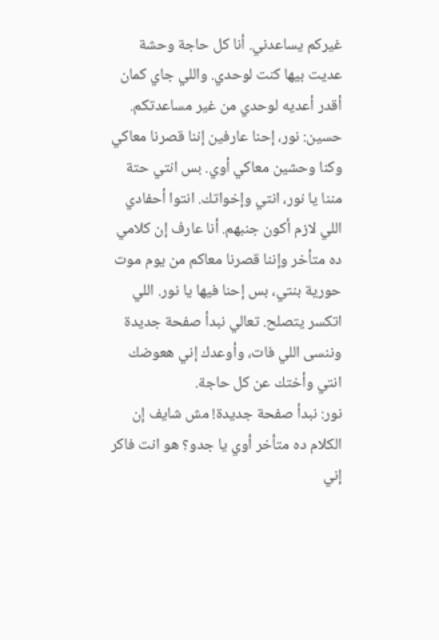غيركم يساعدني. أنا كل حاجة وحشة عديت بيها كنت لوحدي. واللي جاي كمان أقدر أعديه لوحدي من غير مساعدتكم.
حسين: نور، إحنا عارفين إننا قصرنا معاكي وكنا وحشين معاكي أوي. بس انتي حتة مننا يا نور، انتي وإخواتك. انتوا أحفادي اللي لازم أكون جنبهم. أنا عارف إن كلامي ده متأخر وإننا قصرنا معاكم من يوم موت حورية بنتي، بس إحنا فيها يا نور. اللي اتكسر يتصلح. تعالي نبدأ صفحة جديدة وننسى اللي فات، وأوعدك إني هعوضك انتي وأختك عن كل حاجة.
نور: نبدأ صفحة جديدة! مش شايف إن الكلام ده متأخر أوي يا جدو؟ هو انت فاكر إني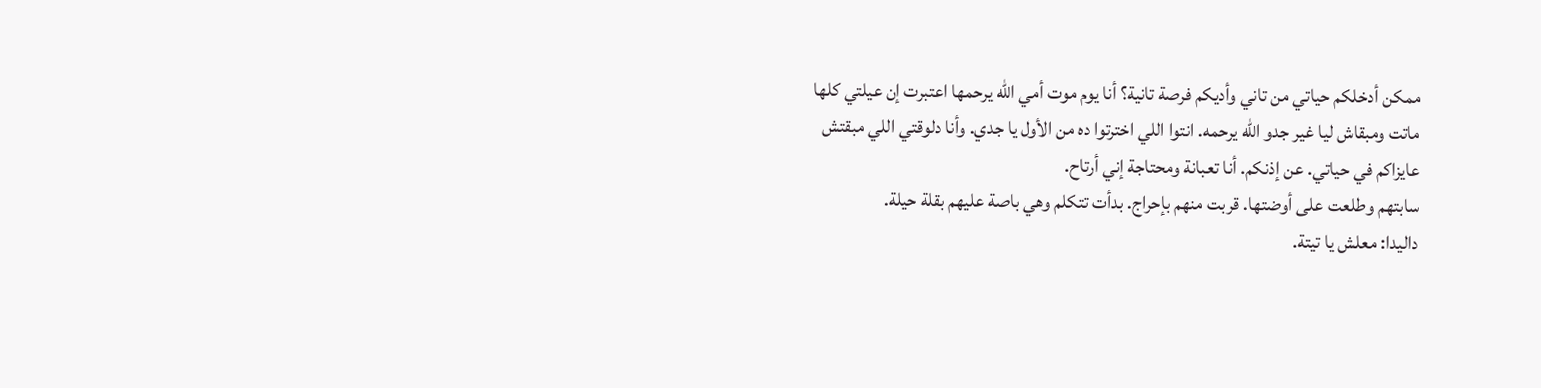ممكن أدخلكم حياتي من تاني وأديكم فرصة تانية؟ أنا يوم موت أمي الله يرحمها اعتبرت إن عيلتي كلها ماتت ومبقاش ليا غير جدو الله يرحمه. انتوا اللي اخترتوا ده من الأول يا جدي. وأنا دلوقتي اللي مبقتش عايزاكم في حياتي. عن إذنكم. أنا تعبانة ومحتاجة إني أرتاح.
سابتهم وطلعت على أوضتها. قربت منهم بإحراج. بدأت تتكلم وهي باصة عليهم بقلة حيلة.
داليدا: معلش يا تيتة.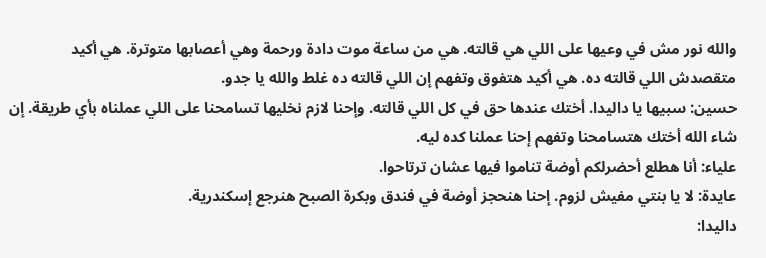والله نور مش في وعيها على اللي هي قالته. هي من ساعة موت دادة ورحمة وهي أعصابها متوترة. هي أكيد متقصدش اللي قالته ده. هي أكيد هتفوق وتفهم إن اللي قالته ده غلط والله يا جدو.
حسين: سبيها يا داليدا. أختك عندها حق في كل اللي قالته. وإحنا لازم نخليها تسامحنا على اللي عملناه بأي طريقة. إن شاء الله أختك هتسامحنا وتفهم إحنا عملنا كده ليه.
علياء: أنا هطلع أحضرلكم أوضة تناموا فيها عشان ترتاحوا.
عايدة: لا يا بنتي مفيش لزوم. إحنا هنحجز أوضة في فندق وبكرة الصبح هنرجع إسكندرية.
داليدا: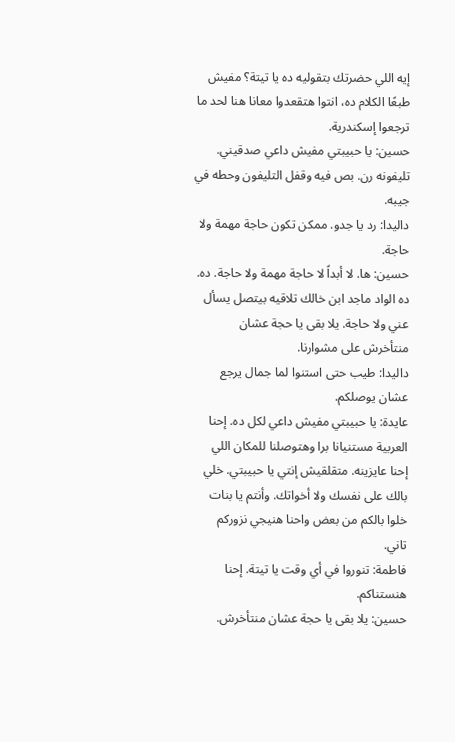إيه اللي حضرتك بتقوليه ده يا تيتة؟ مفيش طبعًا الكلام ده، انتوا هتقعدوا معانا هنا لحد ما ترجعوا إسكندرية.
حسين: يا حبيبتي مفيش داعي صدقيني.
تليفونه رن. بص فيه وقفل التليفون وحطه في جيبه.
داليدا: رد يا جدو. ممكن تكون حاجة مهمة ولا حاجة.
حسين: ها. لا أبداً لا حاجة مهمة ولا حاجة. ده. ده الواد ماجد ابن خالك تلاقيه بيتصل يسأل عني ولا حاجة. يلا بقى يا حجة عشان منتأخرش على مشوارنا.
داليدا: طيب حتى استنوا لما جمال يرجع عشان يوصلكم.
عايدة: يا حبيبتي مفيش داعي لكل ده. إحنا العربية مستنيانا برا وهتوصلنا للمكان اللي إحنا عايزينه. متقلقيش إنتي يا حبيبتي. خلي بالك على نفسك ولا أخواتك. وأنتم يا بنات خلوا بالكم من بعض واحنا هنيجي نزوركم تاني.
فاطمة: تنوروا في أي وقت يا تيتة. إحنا هنستناكم.
حسين: يلا بقى يا حجة عشان منتأخرش.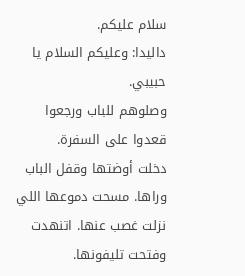سلام عليكم.
داليدا: وعليكم السلام يا حبيبي.
وصلوهم للباب ورجعوا قعدوا على السفرة.
دخلت أوضتها وقفل الباب وراها. مسحت دموعها اللي نزلت غصب عنها. اتنهدت وفتحت تليفونها.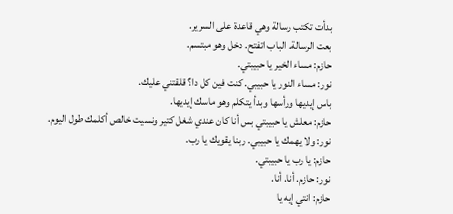بدأت تكتب رسالة وهي قاعدة على السرير.
بعت الرسالة. الباب اتفتح. دخل وهو مبتسم.
حازم: مساء الخير يا حبيبتي.
نور: مساء النور يا حبيبي. كنت فين كل دا؟ قلقتني عليك.
باس إيديها ورأسها وبدأ يتكلم وهو ماسك إيديها.
حازم: معلش يا حبيبتي بس أنا كان عندي شغل كتير ونسيت خالص أكلمك طول اليوم.
نور: ولا يهمك يا حبيبي. ربنا يقويك يا رب.
حازم: يا رب يا حبيبتي.
نور: حازم. أنا. أنا.
حازم: انتي إيه يا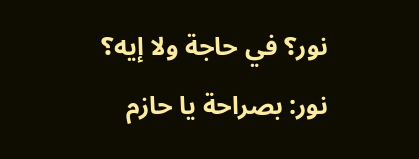نور؟ في حاجة ولا إيه؟
نور: بصراحة يا حازم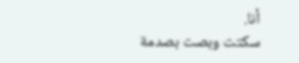أنا.
سكتت وبصت بصدمة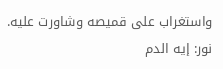واستغراب على قميصه وشاورت عليه.
نور: إيه الدم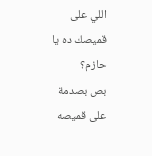اللي على قميصك ده يا حازم؟
بص بصدمة على قميصه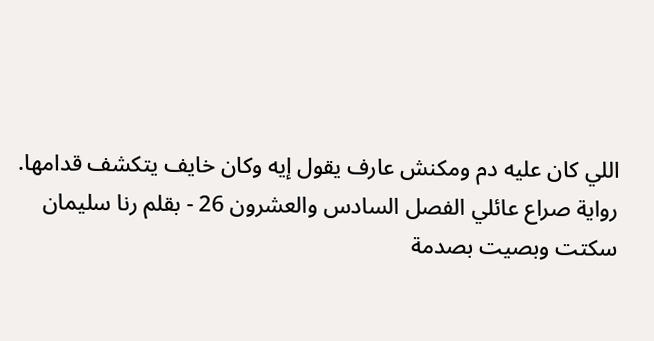اللي كان عليه دم ومكنش عارف يقول إيه وكان خايف يتكشف قدامها.
رواية صراع عائلي الفصل السادس والعشرون 26 - بقلم رنا سليمان
سكتت وبصيت بصدمة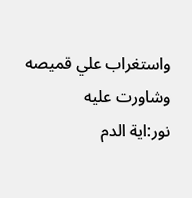واستغراب علي قميصه وشاورت عليه
نور:اية الدم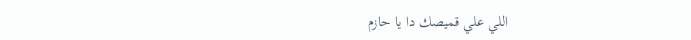اللي علي قميصك دا يا حازم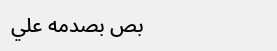بص بصدمه علي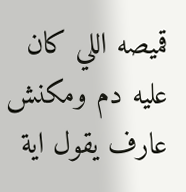قميصه اللي كان عليه دم ومكنش عارف يقول اية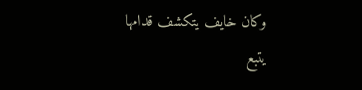وكان خايف يتكشف قدامها
يتبع